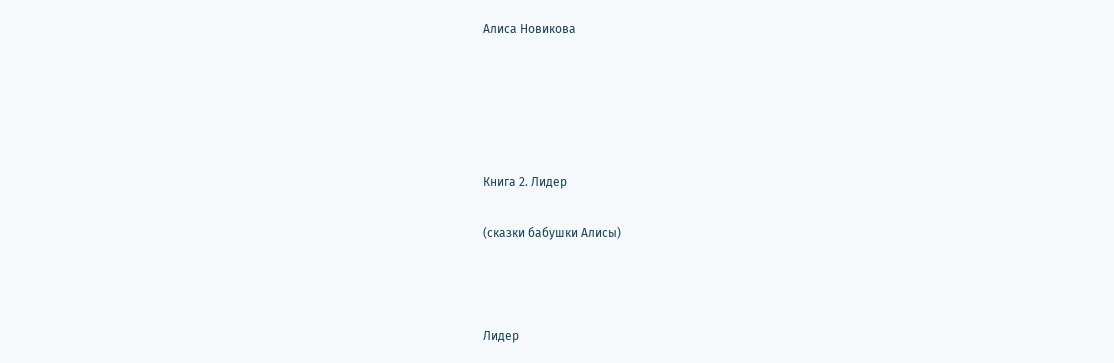Алиса Новикова





Книга 2. Лидер

(сказки бабушки Алисы)



Лидер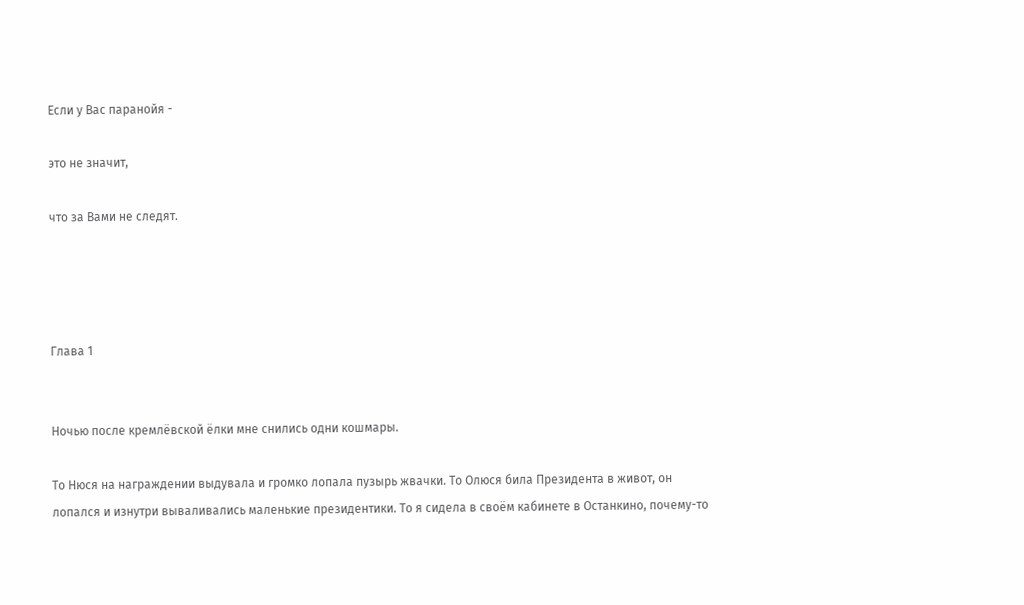Если у Вас паранойя -

это не значит,

что за Вами не следят.




Глава 1


Ночью после кремлёвской ёлки мне снились одни кошмары.

То Нюся на награждении выдувала и громко лопала пузырь жвачки. То Олюся била Президента в живот, он лопался и изнутри вываливались маленькие президентики. То я сидела в своём кабинете в Останкино, почему-то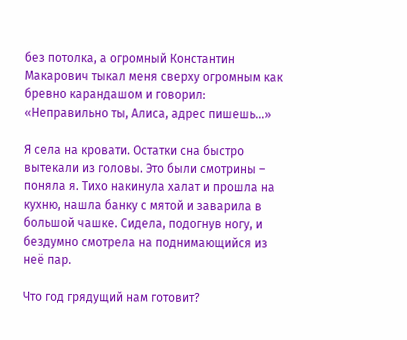без потолка, а огромный Константин Макарович тыкал меня сверху огромным как бревно карандашом и говорил: «Неправильно ты, Алиса, адрес пишешь…»

Я села на кровати. Остатки сна быстро вытекали из головы. Это были смотрины – поняла я. Тихо накинула халат и прошла на кухню, нашла банку с мятой и заварила в большой чашке. Сидела, подогнув ногу, и бездумно смотрела на поднимающийся из неё пар.

Что год грядущий нам готовит?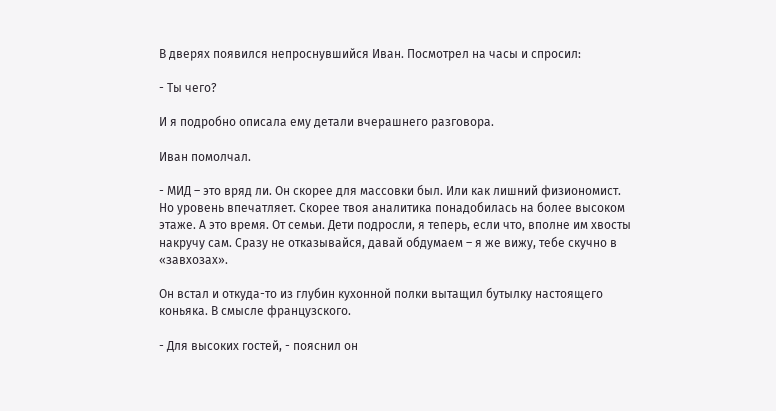В дверях появился непроснувшийся Иван. Посмотрел на часы и спросил:

- Ты чего?

И я подробно описала ему детали вчерашнего разговора.

Иван помолчал.

- МИД – это вряд ли. Он скорее для массовки был. Или как лишний физиономист. Но уровень впечатляет. Скорее твоя аналитика понадобилась на более высоком этаже. А это время. От семьи. Дети подросли, я теперь, если что, вполне им хвосты накручу сам. Сразу не отказывайся, давай обдумаем – я же вижу, тебе скучно в «завхозах».

Он встал и откуда-то из глубин кухонной полки вытащил бутылку настоящего коньяка. В смысле французского.

- Для высоких гостей, - пояснил он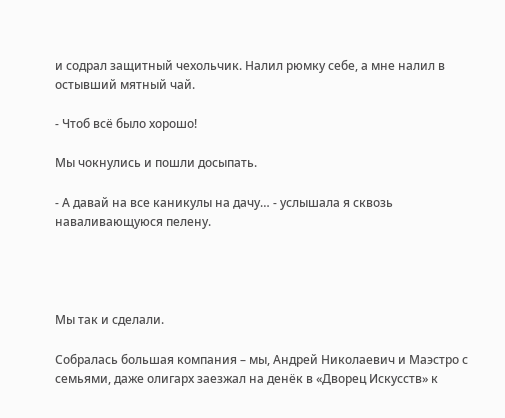и содрал защитный чехольчик. Налил рюмку себе, а мне налил в остывший мятный чай.

- Чтоб всё было хорошо!

Мы чокнулись и пошли досыпать.

- А давай на все каникулы на дачу… - услышала я сквозь наваливающуюся пелену.




Мы так и сделали.

Собралась большая компания – мы, Андрей Николаевич и Маэстро с семьями, даже олигарх заезжал на денёк в «Дворец Искусств» к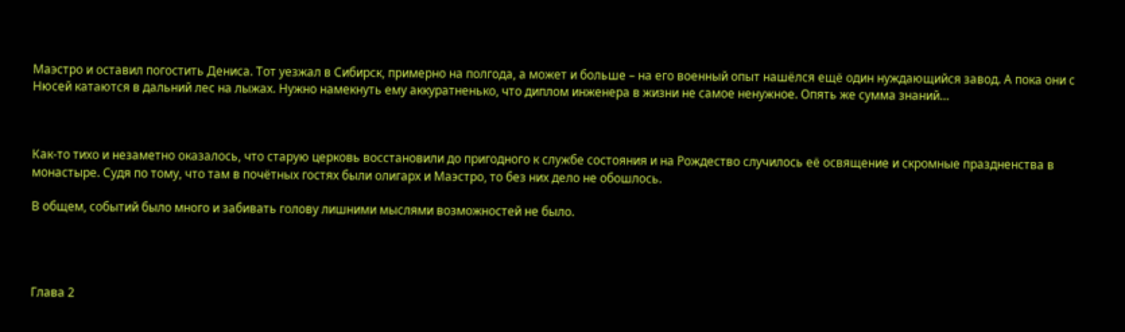Маэстро и оставил погостить Дениса. Тот уезжал в Сибирск, примерно на полгода, а может и больше – на его военный опыт нашёлся ещё один нуждающийся завод. А пока они с Нюсей катаются в дальний лес на лыжах. Нужно намекнуть ему аккуратненько, что диплом инженера в жизни не самое ненужное. Опять же сумма знаний…



Как-то тихо и незаметно оказалось, что старую церковь восстановили до пригодного к службе состояния и на Рождество случилось её освящение и скромные праздненства в монастыре. Судя по тому, что там в почётных гостях были олигарх и Маэстро, то без них дело не обошлось.

В общем, событий было много и забивать голову лишними мыслями возможностей не было.




Глава 2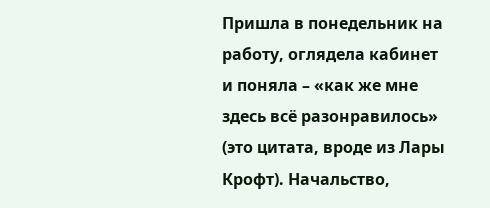Пришла в понедельник на работу, оглядела кабинет и поняла – «как же мне здесь всё разонравилось» (это цитата, вроде из Лары Крофт). Начальство,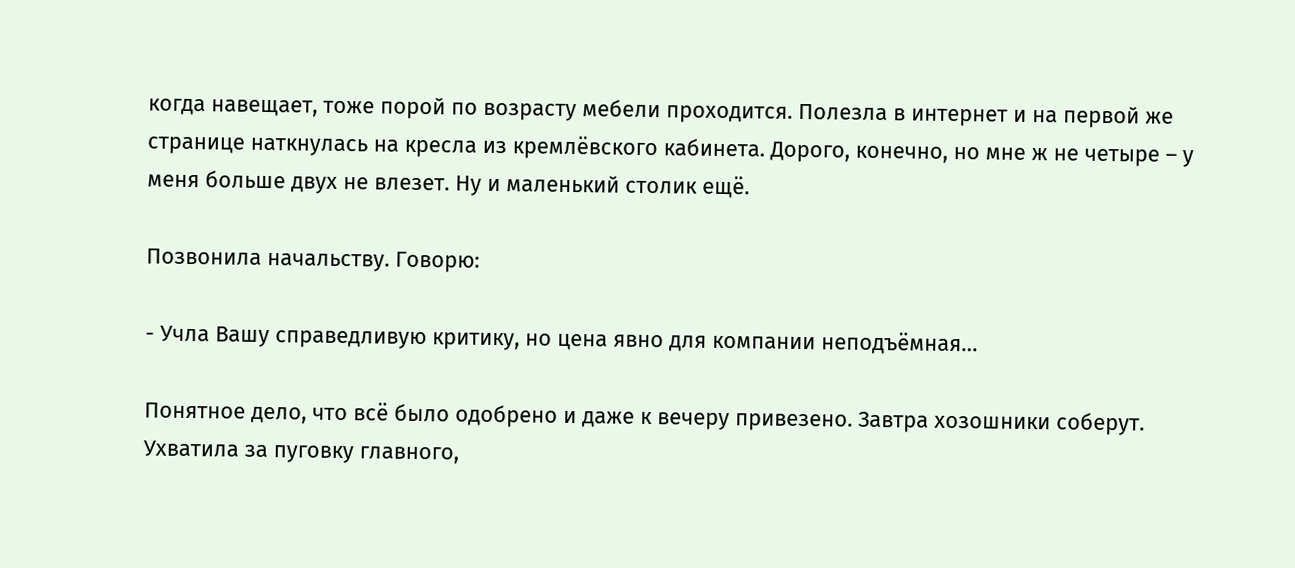когда навещает, тоже порой по возрасту мебели проходится. Полезла в интернет и на первой же странице наткнулась на кресла из кремлёвского кабинета. Дорого, конечно, но мне ж не четыре – у меня больше двух не влезет. Ну и маленький столик ещё.

Позвонила начальству. Говорю:

- Учла Вашу справедливую критику, но цена явно для компании неподъёмная…

Понятное дело, что всё было одобрено и даже к вечеру привезено. Завтра хозошники соберут. Ухватила за пуговку главного,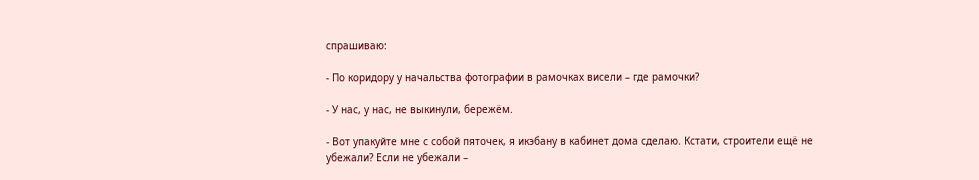спрашиваю:

- По коридору у начальства фотографии в рамочках висели – где рамочки?

- У нас, у нас, не выкинули, бережём.

- Вот упакуйте мне с собой пяточек, я икэбану в кабинет дома сделаю. Кстати, строители ещё не убежали? Если не убежали –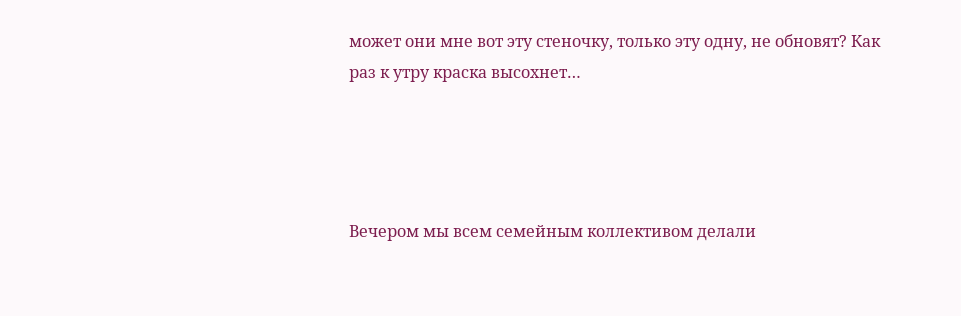может они мне вот эту стеночку, только эту одну, не обновят? Как раз к утру краска высохнет…




Вечером мы всем семейным коллективом делали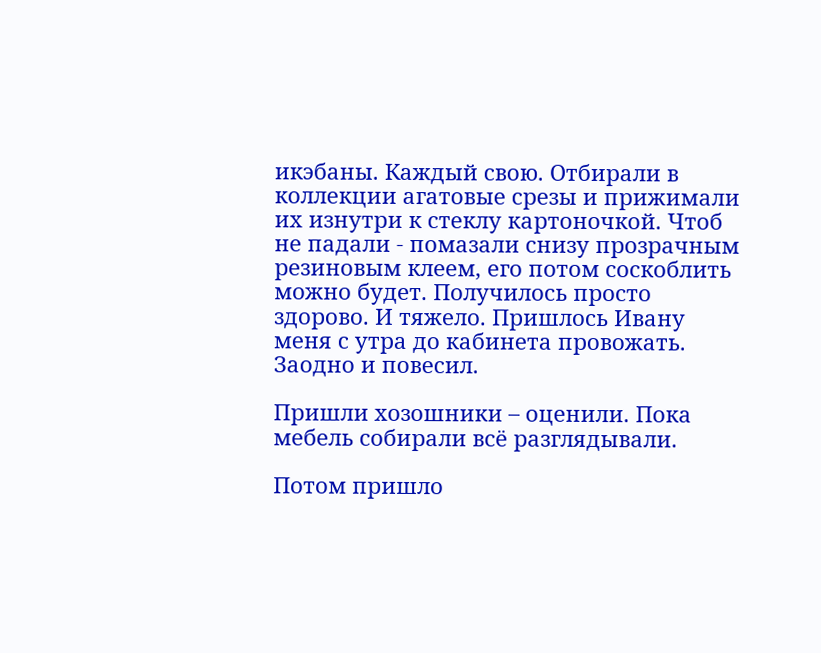икэбаны. Каждый свою. Отбирали в коллекции агатовые срезы и прижимали их изнутри к стеклу картоночкой. Чтоб не падали - помазали снизу прозрачным резиновым клеем, его потом соскоблить можно будет. Получилось просто здорово. И тяжело. Пришлось Ивану меня с утра до кабинета провожать. Заодно и повесил.

Пришли хозошники – оценили. Пока мебель собирали всё разглядывали.

Потом пришло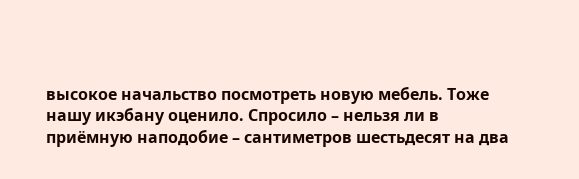высокое начальство посмотреть новую мебель. Тоже нашу икэбану оценило. Спросило – нельзя ли в приёмную наподобие – сантиметров шестьдесят на два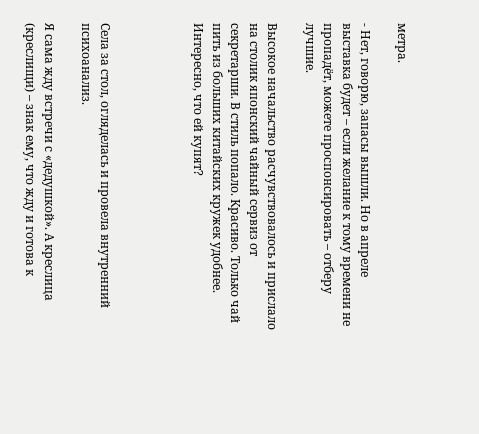метра.

- Нет, говорю, запасы вышли. Но в апреле выставка будет – если желание к тому времени не пропадёт, можете проспонсировать – отберу лучшие.

Высокое начальство расчувствовалось и прислало на столик японский чайный сервиз от секретарши. В стиль попало. Красиво. Только чай пить из больших китайских кружек удобнее. Интересно, что ей купят?




Села за стол, огляделась и провела внутренний психоанализ.

Я сама жду встречи с «дедушкой». А креслица (креслищи) – знак ему, что жду и готова к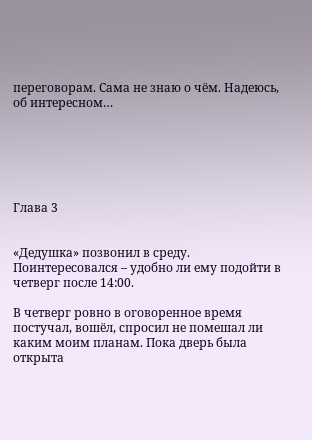переговорам. Сама не знаю о чём. Надеюсь, об интересном…






Глава 3


«Дедушка» позвонил в среду. Поинтересовался – удобно ли ему подойти в четверг после 14:00.

В четверг ровно в оговоренное время постучал, вошёл, спросил не помешал ли каким моим планам. Пока дверь была открыта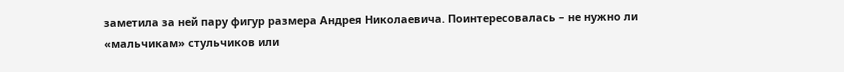заметила за ней пару фигур размера Андрея Николаевича. Поинтересовалась – не нужно ли «мальчикам» стульчиков или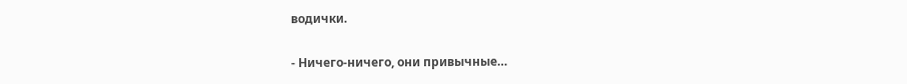водички.

- Ничего-ничего, они привычные…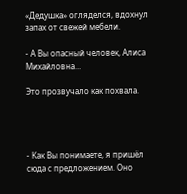«Дедушка» огляделся, вдохнул запах от свежей мебели.

- А Вы опасный человек, Алиса Михайловна…

Это прозвучало как похвала.




- Как Вы понимаете, я пришёл сюда с предложением. Оно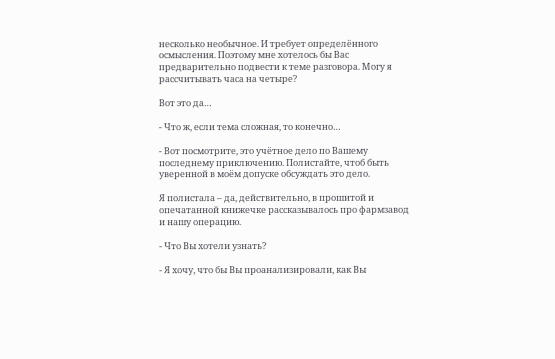несколько необычное. И требует определённого осмысления. Поэтому мне хотелось бы Вас предварительно подвести к теме разговора. Могу я рассчитывать часа на четыре?

Вот это да…

- Что ж, если тема сложная, то конечно…

- Вот посмотрите, это учётное дело по Вашему последнему приключению. Полистайте, чтоб быть уверенной в моём допуске обсуждать это дело.

Я полистала – да, действительно, в прошитой и опечатанной книжечке рассказывалось про фармзавод и нашу операцию.

- Что Вы хотели узнать?

- Я хочу, что бы Вы проанализировали, как Вы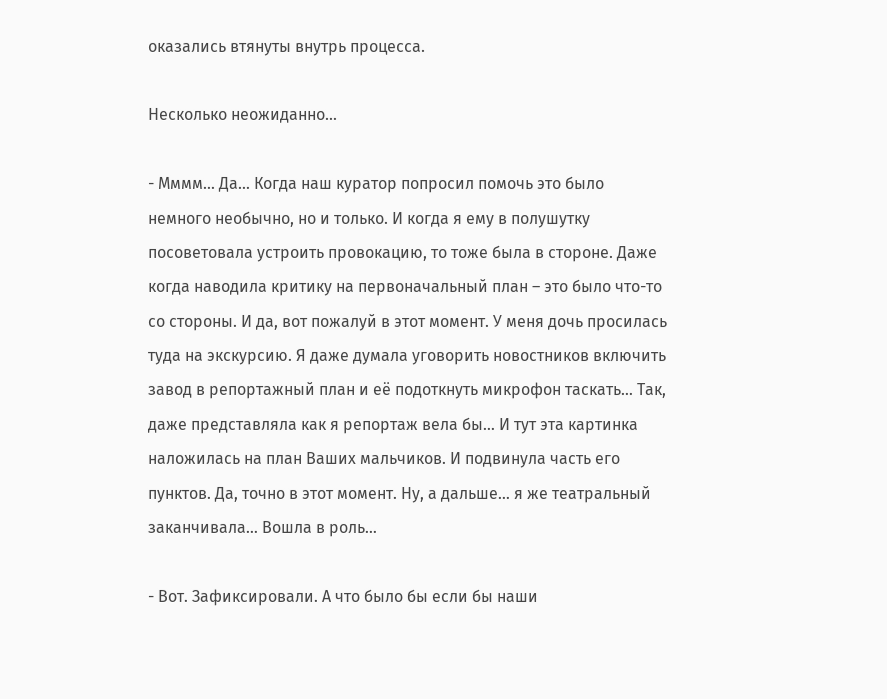оказались втянуты внутрь процесса.

Несколько неожиданно…

- Мммм… Да… Когда наш куратор попросил помочь это было немного необычно, но и только. И когда я ему в полушутку посоветовала устроить провокацию, то тоже была в стороне. Даже когда наводила критику на первоначальный план – это было что-то со стороны. И да, вот пожалуй в этот момент. У меня дочь просилась туда на экскурсию. Я даже думала уговорить новостников включить завод в репортажный план и её подоткнуть микрофон таскать… Так, даже представляла как я репортаж вела бы… И тут эта картинка наложилась на план Ваших мальчиков. И подвинула часть его пунктов. Да, точно в этот момент. Ну, а дальше… я же театральный заканчивала… Вошла в роль…

- Вот. Зафиксировали. А что было бы если бы наши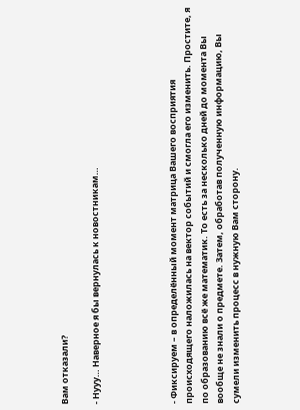Вам отказали?

- Нууу… Наверное я бы вернулась к новостникам…




- Фиксируем – в определённый момент матрица Вашего восприятия происходящего наложилась на вектор событий и смогла его изменить. Простите, я по образованию всё же математик. То есть за несколько дней до момента Вы вообще не знали о предмете. Затем, обработав полученную информацию, Вы сумели изменить процесс в нужную Вам сторону.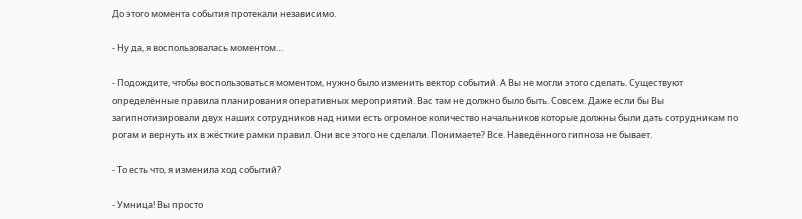До этого момента события протекали независимо.

- Ну да, я воспользовалась моментом…

- Подождите, чтобы воспользоваться моментом, нужно было изменить вектор событий. А Вы не могли этого сделать. Существуют определённые правила планирования оперативных мероприятий. Вас там не должно было быть. Совсем. Даже если бы Вы загипнотизировали двух наших сотрудников над ними есть огромное количество начальников которые должны были дать сотрудникам по рогам и вернуть их в жёсткие рамки правил. Они все этого не сделали. Понимаете? Все. Наведённого гипноза не бывает.

- То есть что, я изменила ход событий?

- Умница! Вы просто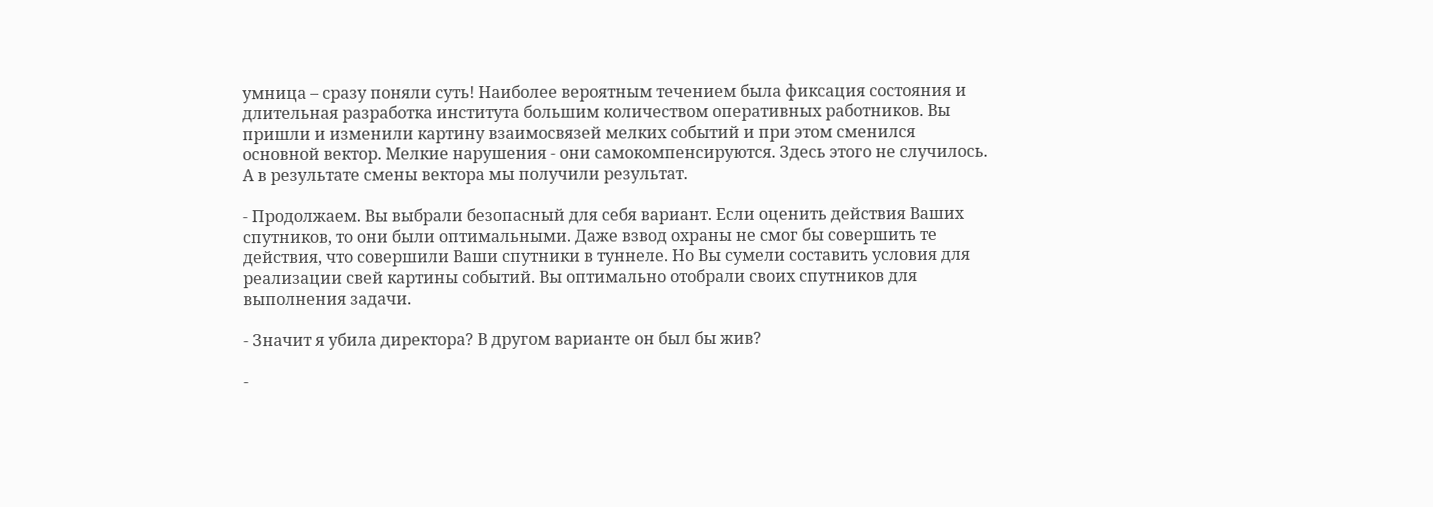умница – сразу поняли суть! Наиболее вероятным течением была фиксация состояния и длительная разработка института большим количеством оперативных работников. Вы пришли и изменили картину взаимосвязей мелких событий и при этом сменился основной вектор. Мелкие нарушения - они самокомпенсируются. Здесь этого не случилось. А в результате смены вектора мы получили результат.

- Продолжаем. Вы выбрали безопасный для себя вариант. Если оценить действия Ваших спутников, то они были оптимальными. Даже взвод охраны не смог бы совершить те действия, что совершили Ваши спутники в туннеле. Но Вы сумели составить условия для реализации свей картины событий. Вы оптимально отобрали своих спутников для выполнения задачи.

- Значит я убила директора? В другом варианте он был бы жив?

-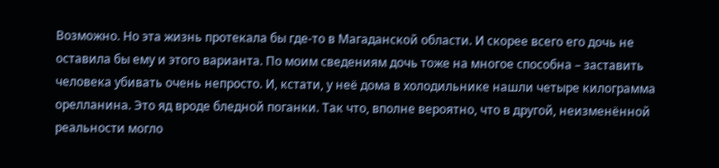Возможно. Но эта жизнь протекала бы где-то в Магаданской области. И скорее всего его дочь не оставила бы ему и этого варианта. По моим сведениям дочь тоже на многое способна – заставить человека убивать очень непросто. И, кстати, у неё дома в холодильнике нашли четыре килограмма орелланина. Это яд вроде бледной поганки. Так что, вполне вероятно, что в другой, неизменённой реальности могло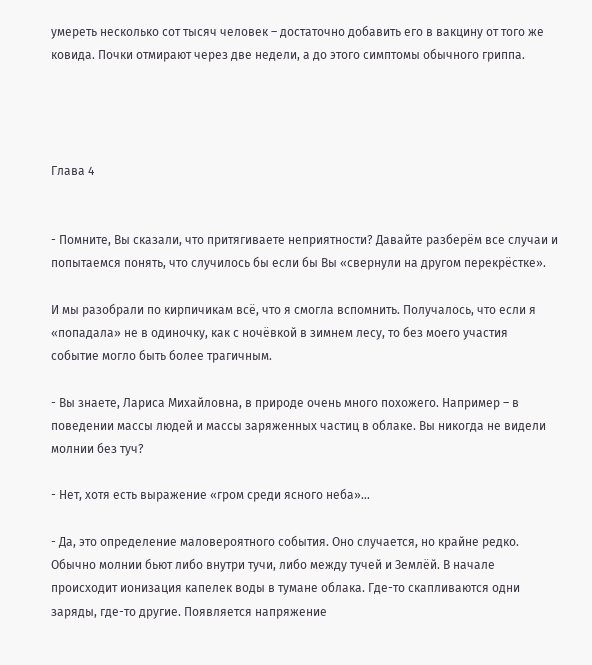умереть несколько сот тысяч человек – достаточно добавить его в вакцину от того же ковида. Почки отмирают через две недели, а до этого симптомы обычного гриппа.




Глава 4


- Помните, Вы сказали, что притягиваете неприятности? Давайте разберём все случаи и попытаемся понять, что случилось бы если бы Вы «свернули на другом перекрёстке».

И мы разобрали по кирпичикам всё, что я смогла вспомнить. Получалось, что если я «попадала» не в одиночку, как с ночёвкой в зимнем лесу, то без моего участия событие могло быть более трагичным.

- Вы знаете, Лариса Михайловна, в природе очень много похожего. Например – в поведении массы людей и массы заряженных частиц в облаке. Вы никогда не видели молнии без туч?

- Нет, хотя есть выражение «гром среди ясного неба»…

- Да, это определение маловероятного события. Оно случается, но крайне редко. Обычно молнии бьют либо внутри тучи, либо между тучей и Землёй. В начале происходит ионизация капелек воды в тумане облака. Где-то скапливаются одни заряды, где-то другие. Появляется напряжение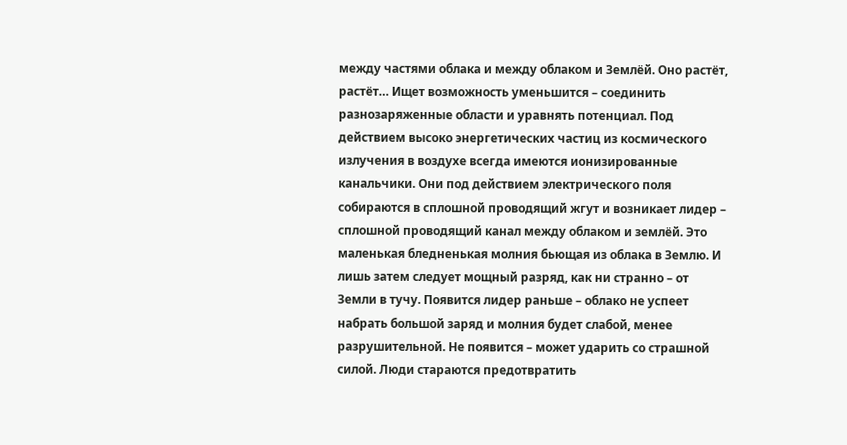между частями облака и между облаком и Землёй. Оно растёт, растёт… Ищет возможность уменьшится – соединить разнозаряженные области и уравнять потенциал. Под действием высоко энергетических частиц из космического излучения в воздухе всегда имеются ионизированные канальчики. Они под действием электрического поля собираются в сплошной проводящий жгут и возникает лидер – сплошной проводящий канал между облаком и землёй. Это маленькая бледненькая молния бьющая из облака в Землю. И лишь затем следует мощный разряд, как ни странно – от Земли в тучу. Появится лидер раньше – облако не успеет набрать большой заряд и молния будет слабой, менее разрушительной. Не появится – может ударить со страшной силой. Люди стараются предотвратить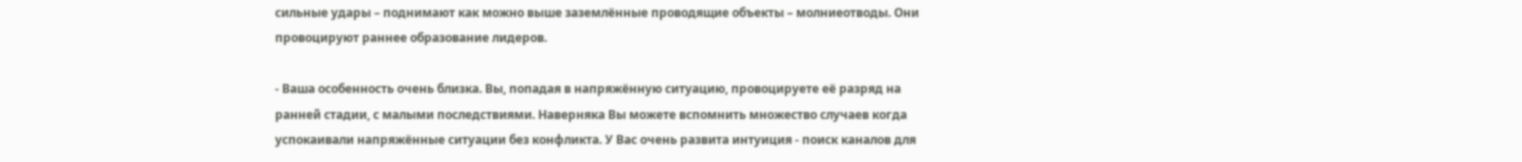сильные удары – поднимают как можно выше заземлённые проводящие объекты – молниеотводы. Они провоцируют раннее образование лидеров.

- Ваша особенность очень близка. Вы, попадая в напряжённую ситуацию, провоцируете её разряд на ранней стадии, с малыми последствиями. Наверняка Вы можете вспомнить множество случаев когда успокаивали напряжённые ситуации без конфликта. У Вас очень развита интуиция - поиск каналов для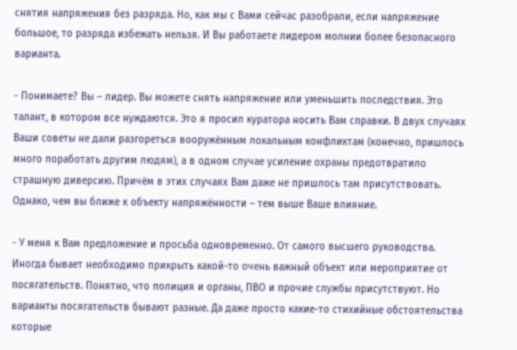снятия напряжения без разряда. Но, как мы с Вами сейчас разобрали, если напряжение большое, то разряда избежать нельзя. И Вы работаете лидером молнии более безопасного варианта.

- Понимаете? Вы – лидер. Вы можете снять напряжение или уменьшить последствия. Это талант, в котором все нуждаются. Это я просил куратора носить Вам справки. В двух случаях Ваши советы не дали разгореться вооружённым локальным конфликтам (конечно, пришлось много поработать другим людям), а в одном случае усиление охраны предотвратило страшную диверсию. Причём в этих случаях Вам даже не пришлось там присутствовать. Однако, чем вы ближе к объекту напряжённости – тем выше Ваше влияние.

- У меня к Вам предложение и просьба одновременно. От самого высшего руководства. Иногда бывает необходимо прикрыть какой-то очень важный объект или мероприятие от посягательств. Понятно, что полиция и органы, ПВО и прочие службы присутствуют. Но варианты посягательств бывают разные. Да даже просто какие-то стихийные обстоятельства которые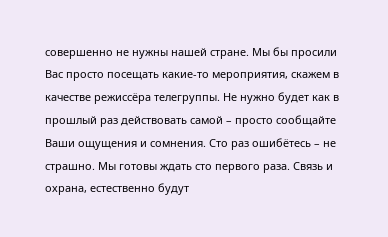совершенно не нужны нашей стране. Мы бы просили Вас просто посещать какие-то мероприятия, скажем в качестве режиссёра телегруппы. Не нужно будет как в прошлый раз действовать самой – просто сообщайте Ваши ощущения и сомнения. Сто раз ошибётесь – не страшно. Мы готовы ждать сто первого раза. Связь и охрана, естественно будут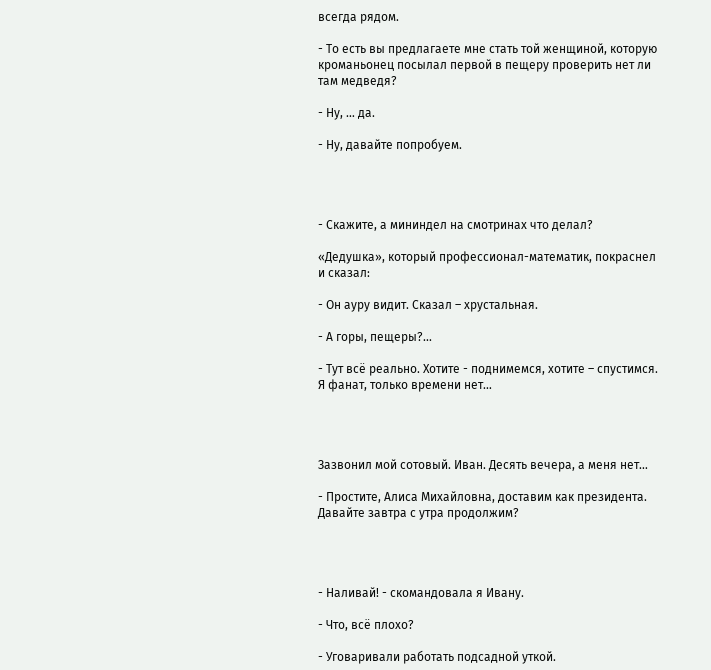всегда рядом.

- То есть вы предлагаете мне стать той женщиной, которую кроманьонец посылал первой в пещеру проверить нет ли там медведя?

- Ну, … да.

- Ну, давайте попробуем.




- Скажите, а мининдел на смотринах что делал?

«Дедушка», который профессионал-математик, покраснел и сказал:

- Он ауру видит. Сказал – хрустальная.

- А горы, пещеры?...

- Тут всё реально. Хотите - поднимемся, хотите – спустимся. Я фанат, только времени нет…




Зазвонил мой сотовый. Иван. Десять вечера, а меня нет…

- Простите, Алиса Михайловна, доставим как президента. Давайте завтра с утра продолжим?




- Наливай! - скомандовала я Ивану.

- Что, всё плохо?

- Уговаривали работать подсадной уткой.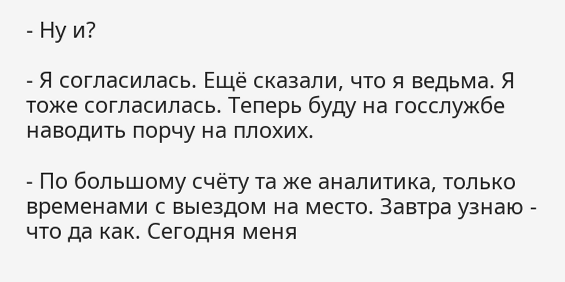- Ну и?

- Я согласилась. Ещё сказали, что я ведьма. Я тоже согласилась. Теперь буду на госслужбе наводить порчу на плохих.

- По большому счёту та же аналитика, только временами с выездом на место. Завтра узнаю - что да как. Сегодня меня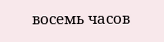восемь часов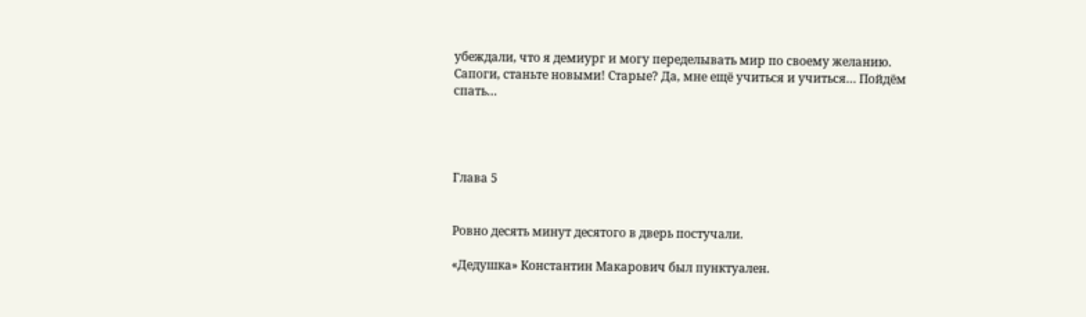убеждали, что я демиург и могу переделывать мир по своему желанию. Сапоги, станьте новыми! Старые? Да, мне ещё учиться и учиться… Пойдём спать…




Глава 5


Ровно десять минут десятого в дверь постучали.

«Дедушка» Константин Макарович был пунктуален.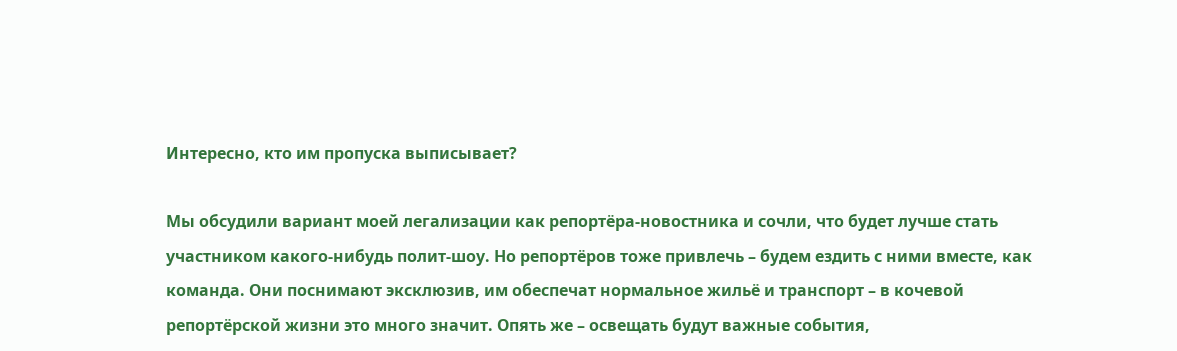Интересно, кто им пропуска выписывает?

Мы обсудили вариант моей легализации как репортёра-новостника и сочли, что будет лучше стать участником какого-нибудь полит-шоу. Но репортёров тоже привлечь – будем ездить с ними вместе, как команда. Они поснимают эксклюзив, им обеспечат нормальное жильё и транспорт – в кочевой репортёрской жизни это много значит. Опять же – освещать будут важные события,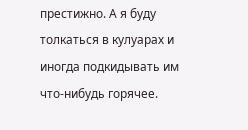престижно. А я буду толкаться в кулуарах и иногда подкидывать им что-нибудь горячее.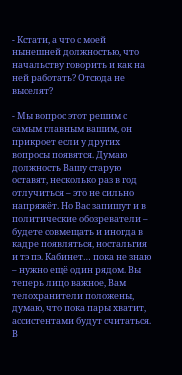- Кстати, а что с моей нынешней должностью, что начальству говорить и как на ней работать? Отсюда не выселят?

- Мы вопрос этот решим с самым главным вашим, он прикроет если у других вопросы появятся. Думаю должность Вашу старую оставят, несколько раз в год отлучиться – это не сильно напряжёт. Но Вас запишут и в политические обозреватели – будете совмещать и иногда в кадре появляться, ностальгия и тэ пэ. Кабинет… пока не знаю – нужно ещё один рядом. Вы теперь лицо важное, Вам телохранители положены, думаю, что пока пары хватит, ассистентами будут считаться. В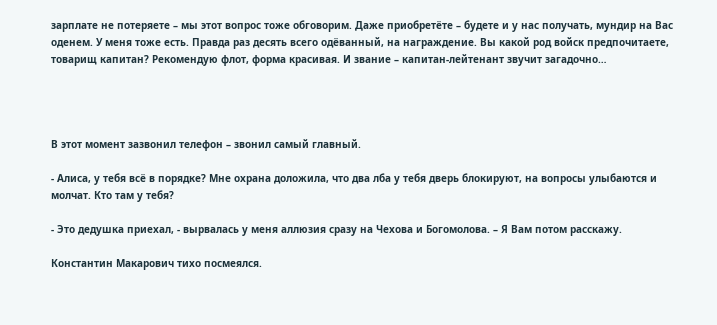зарплате не потеряете – мы этот вопрос тоже обговорим. Даже приобретёте – будете и у нас получать, мундир на Вас оденем. У меня тоже есть. Правда раз десять всего одёванный, на награждение. Вы какой род войск предпочитаете, товарищ капитан? Рекомендую флот, форма красивая. И звание – капитан-лейтенант звучит загадочно…




В этот момент зазвонил телефон – звонил самый главный.

- Алиса, у тебя всё в порядке? Мне охрана доложила, что два лба у тебя дверь блокируют, на вопросы улыбаются и молчат. Кто там у тебя?

- Это дедушка приехал, - вырвалась у меня аллюзия сразу на Чехова и Богомолова. – Я Вам потом расскажу.

Константин Макарович тихо посмеялся.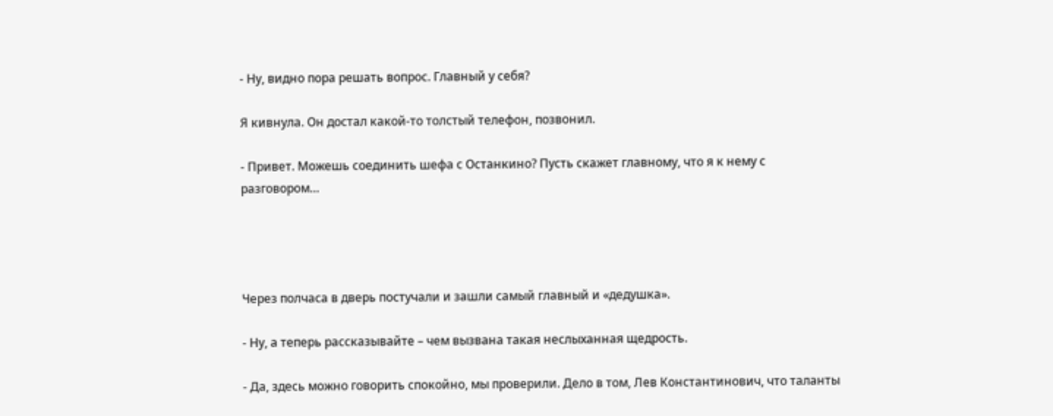- Ну, видно пора решать вопрос. Главный у себя?

Я кивнула. Он достал какой-то толстый телефон, позвонил.

- Привет. Можешь соединить шефа с Останкино? Пусть скажет главному, что я к нему с разговором…




Через полчаса в дверь постучали и зашли самый главный и «дедушка».

- Ну, а теперь рассказывайте – чем вызвана такая неслыханная щедрость.

- Да, здесь можно говорить спокойно, мы проверили. Дело в том, Лев Константинович, что таланты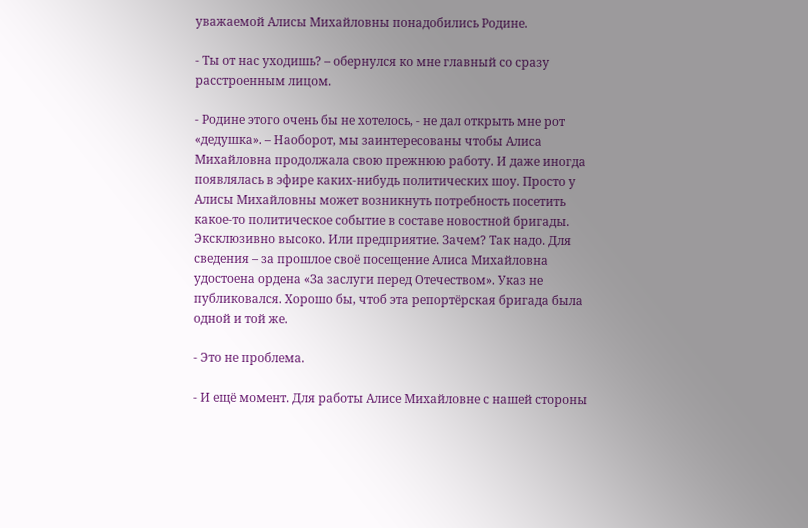уважаемой Алисы Михайловны понадобились Родине.

- Ты от нас уходишь? – обернулся ко мне главный со сразу расстроенным лицом.

- Родине этого очень бы не хотелось, - не дал открыть мне рот «дедушка». – Наоборот, мы заинтересованы чтобы Алиса Михайловна продолжала свою прежнюю работу. И даже иногда появлялась в эфире каких-нибудь политических шоу. Просто у Алисы Михайловны может возникнуть потребность посетить какое-то политическое событие в составе новостной бригады. Эксклюзивно высоко. Или предприятие. Зачем? Так надо. Для сведения – за прошлое своё посещение Алиса Михайловна удостоена ордена «За заслуги перед Отечеством». Указ не публиковался. Хорошо бы, чтоб эта репортёрская бригада была одной и той же.

- Это не проблема.

- И ещё момент. Для работы Алисе Михайловне с нашей стороны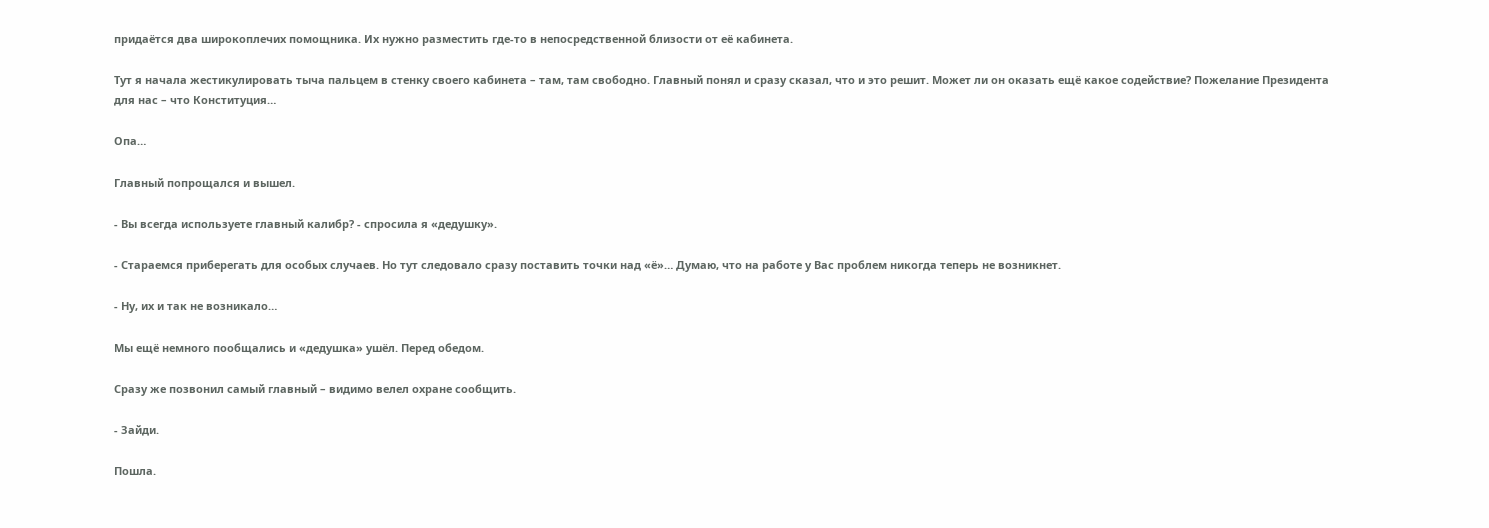придаётся два широкоплечих помощника. Их нужно разместить где-то в непосредственной близости от её кабинета.

Тут я начала жестикулировать тыча пальцем в стенку своего кабинета – там, там свободно. Главный понял и сразу сказал, что и это решит. Может ли он оказать ещё какое содействие? Пожелание Президента для нас – что Конституция…

Опа…

Главный попрощался и вышел.

- Вы всегда используете главный калибр? - спросила я «дедушку».

- Стараемся приберегать для особых случаев. Но тут следовало сразу поставить точки над «ё»… Думаю, что на работе у Вас проблем никогда теперь не возникнет.

- Ну, их и так не возникало…

Мы ещё немного пообщались и «дедушка» ушёл. Перед обедом.

Сразу же позвонил самый главный – видимо велел охране сообщить.

- Зайди.

Пошла.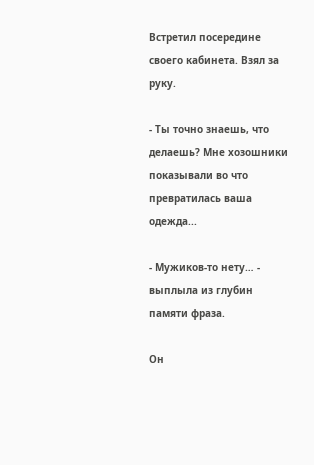Встретил посередине своего кабинета. Взял за руку.

- Ты точно знаешь, что делаешь? Мне хозошники показывали во что превратилась ваша одежда...

- Мужиков-то нету… - выплыла из глубин памяти фраза.

Он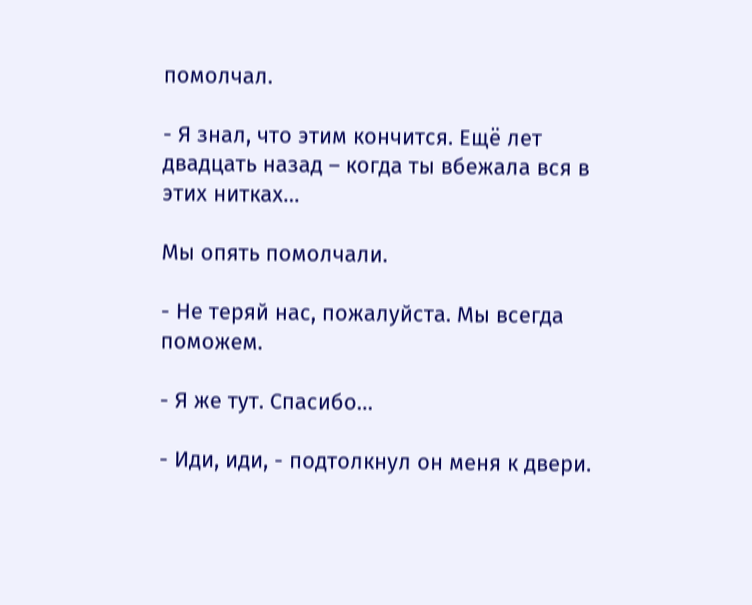помолчал.

- Я знал, что этим кончится. Ещё лет двадцать назад – когда ты вбежала вся в этих нитках…

Мы опять помолчали.

- Не теряй нас, пожалуйста. Мы всегда поможем.

- Я же тут. Спасибо…

- Иди, иди, - подтолкнул он меня к двери.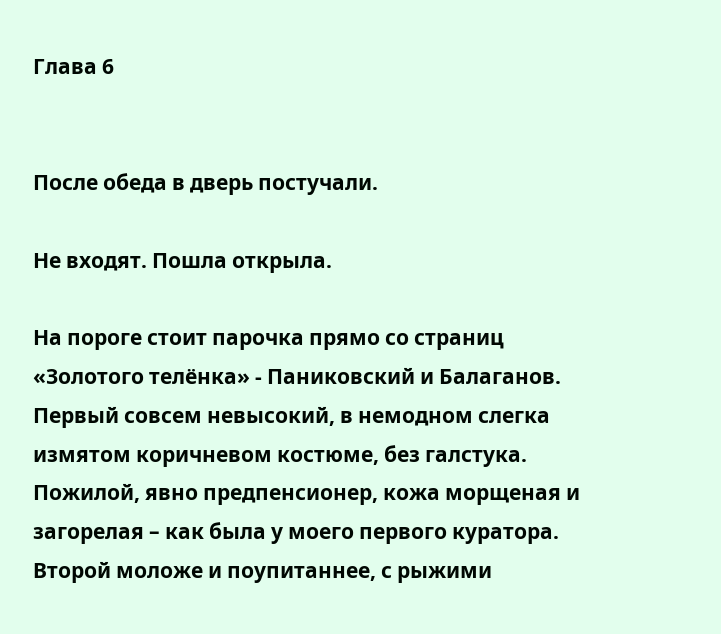Глава 6


После обеда в дверь постучали.

Не входят. Пошла открыла.

На пороге стоит парочка прямо со страниц «Золотого телёнка» - Паниковский и Балаганов. Первый совсем невысокий, в немодном слегка измятом коричневом костюме, без галстука. Пожилой, явно предпенсионер, кожа морщеная и загорелая – как была у моего первого куратора. Второй моложе и поупитаннее, с рыжими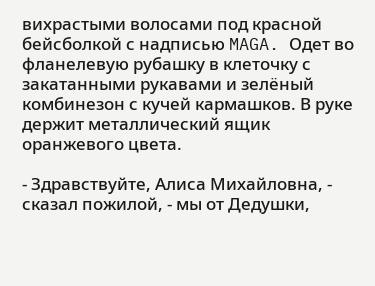вихрастыми волосами под красной бейсболкой с надписью MAGA. Одет во фланелевую рубашку в клеточку с закатанными рукавами и зелёный комбинезон с кучей кармашков. В руке держит металлический ящик оранжевого цвета.

- Здравствуйте, Алиса Михайловна, - сказал пожилой, - мы от Дедушки,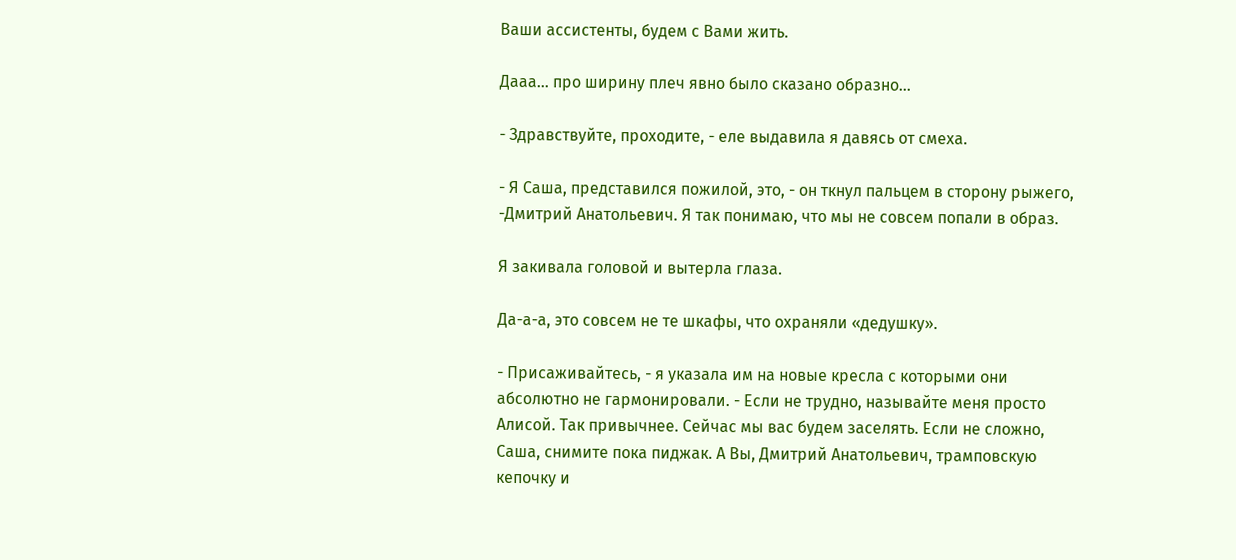Ваши ассистенты, будем с Вами жить.

Дааа… про ширину плеч явно было сказано образно…

- Здравствуйте, проходите, - еле выдавила я давясь от смеха.

- Я Саша, представился пожилой, это, - он ткнул пальцем в сторону рыжего, -Дмитрий Анатольевич. Я так понимаю, что мы не совсем попали в образ.

Я закивала головой и вытерла глаза.

Да-а-а, это совсем не те шкафы, что охраняли «дедушку».

- Присаживайтесь, - я указала им на новые кресла с которыми они абсолютно не гармонировали. - Если не трудно, называйте меня просто Алисой. Так привычнее. Сейчас мы вас будем заселять. Если не сложно, Саша, снимите пока пиджак. А Вы, Дмитрий Анатольевич, трамповскую кепочку и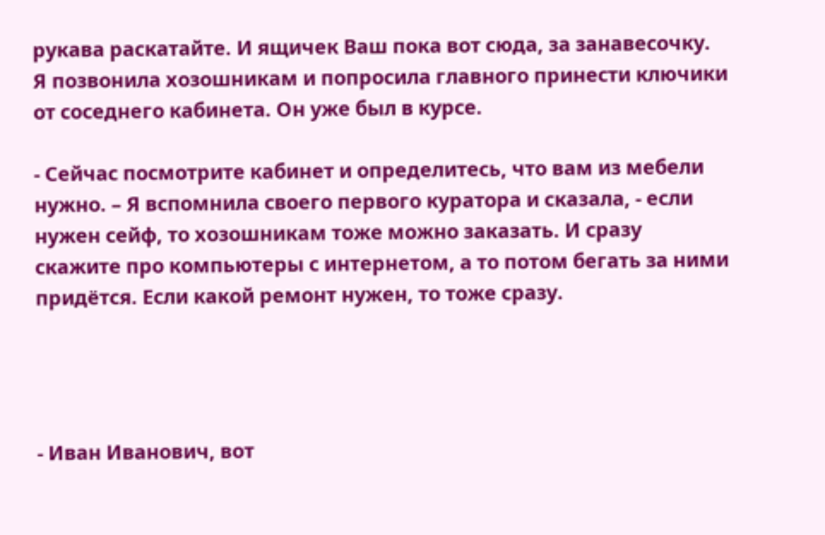рукава раскатайте. И ящичек Ваш пока вот сюда, за занавесочку. Я позвонила хозошникам и попросила главного принести ключики от соседнего кабинета. Он уже был в курсе.

- Сейчас посмотрите кабинет и определитесь, что вам из мебели нужно. – Я вспомнила своего первого куратора и сказала, - если нужен сейф, то хозошникам тоже можно заказать. И сразу скажите про компьютеры с интернетом, а то потом бегать за ними придётся. Если какой ремонт нужен, то тоже сразу.




- Иван Иванович, вот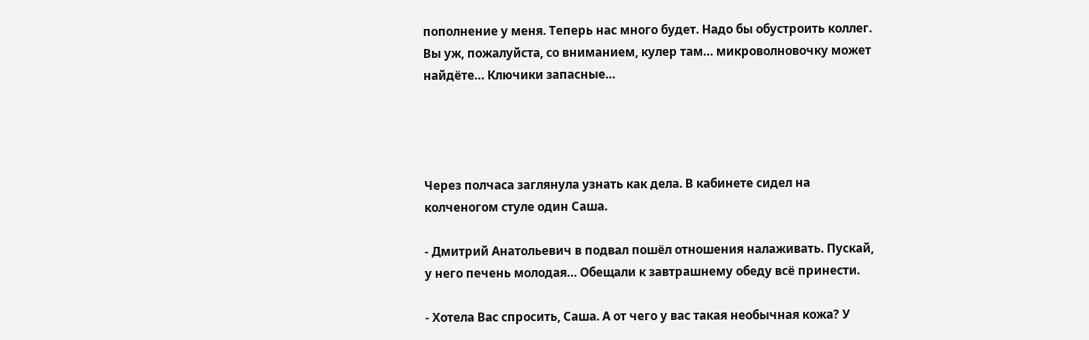пополнение у меня. Теперь нас много будет. Надо бы обустроить коллег. Вы уж, пожалуйста, со вниманием, кулер там… микроволновочку может найдёте… Ключики запасные…




Через полчаса заглянула узнать как дела. В кабинете сидел на колченогом стуле один Саша.

- Дмитрий Анатольевич в подвал пошёл отношения налаживать. Пускай, у него печень молодая… Обещали к завтрашнему обеду всё принести.

- Хотела Вас спросить, Саша. А от чего у вас такая необычная кожа? У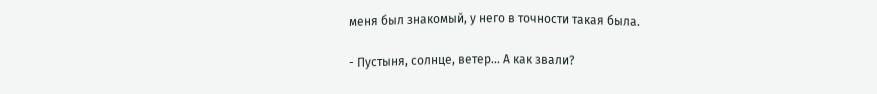меня был знакомый, у него в точности такая была.

- Пустыня, солнце, ветер… А как звали?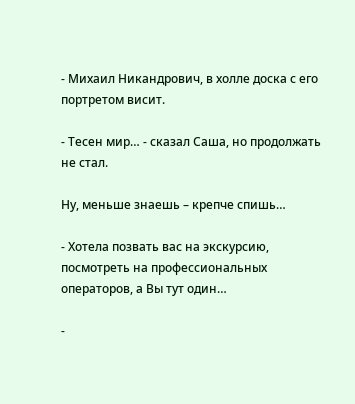- Михаил Никандрович, в холле доска с его портретом висит.

- Тесен мир… - сказал Саша, но продолжать не стал.

Ну, меньше знаешь – крепче спишь…

- Хотела позвать вас на экскурсию, посмотреть на профессиональных операторов, а Вы тут один…

-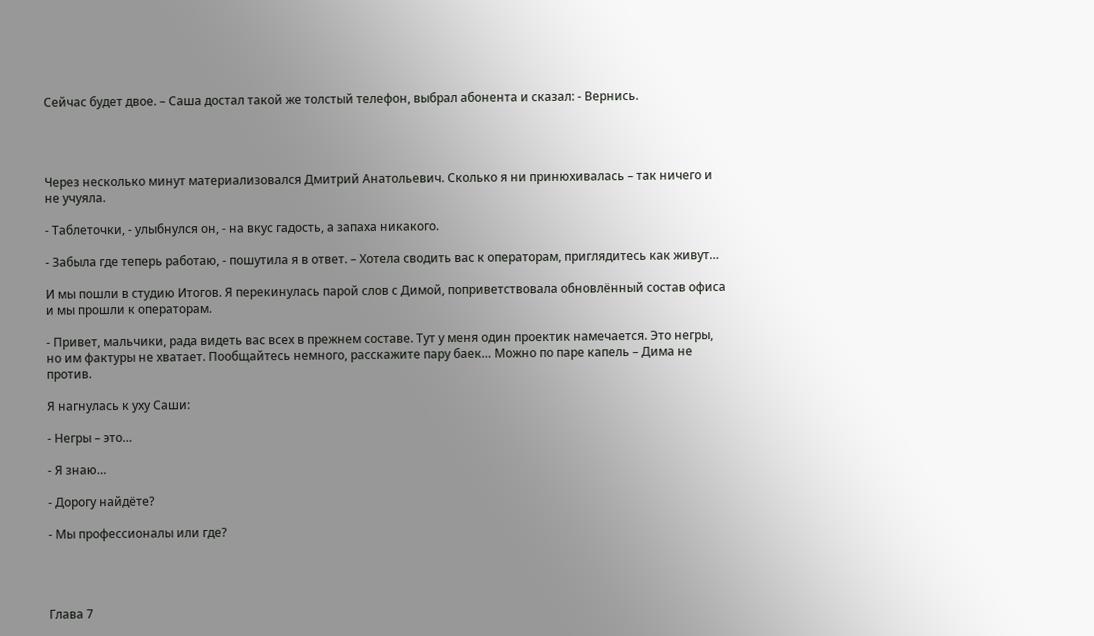Сейчас будет двое. – Саша достал такой же толстый телефон, выбрал абонента и сказал: - Вернись.




Через несколько минут материализовался Дмитрий Анатольевич. Сколько я ни принюхивалась – так ничего и не учуяла.

- Таблеточки, - улыбнулся он, - на вкус гадость, а запаха никакого.

- Забыла где теперь работаю, - пошутила я в ответ. – Хотела сводить вас к операторам, приглядитесь как живут…

И мы пошли в студию Итогов. Я перекинулась парой слов с Димой, поприветствовала обновлённый состав офиса и мы прошли к операторам.

- Привет, мальчики, рада видеть вас всех в прежнем составе. Тут у меня один проектик намечается. Это негры, но им фактуры не хватает. Пообщайтесь немного, расскажите пару баек… Можно по паре капель – Дима не против.

Я нагнулась к уху Саши:

- Негры – это…

- Я знаю…

- Дорогу найдёте?

- Мы профессионалы или где?




Глава 7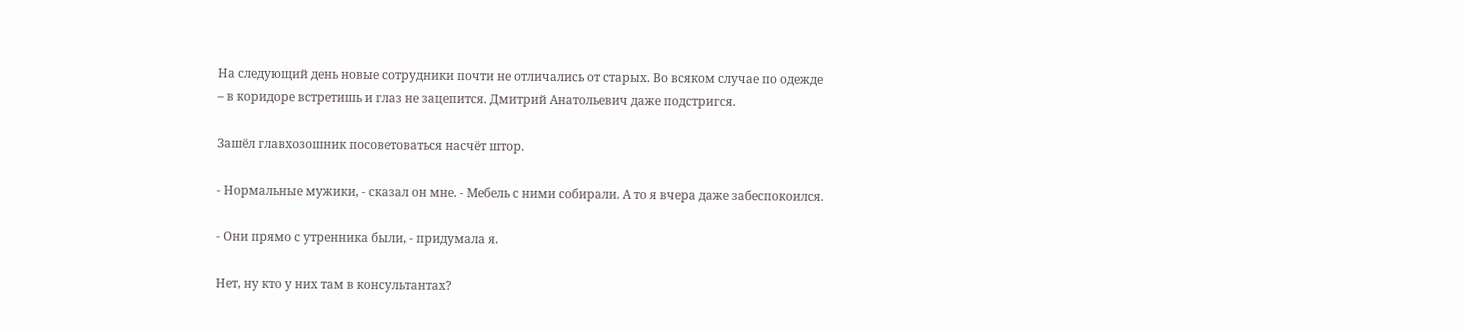На следующий день новые сотрудники почти не отличались от старых. Во всяком случае по одежде – в коридоре встретишь и глаз не зацепится. Дмитрий Анатольевич даже подстригся.

Зашёл главхозошник посоветоваться насчёт штор.

- Нормальные мужики, - сказал он мне. - Мебель с ними собирали. А то я вчера даже забеспокоился.

- Они прямо с утренника были, - придумала я.

Нет, ну кто у них там в консультантах?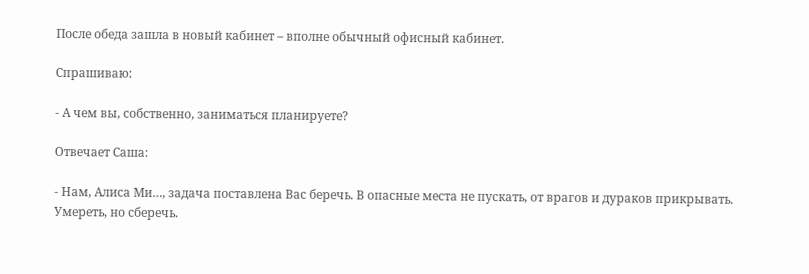После обеда зашла в новый кабинет – вполне обычный офисный кабинет.

Спрашиваю:

- А чем вы, собственно, заниматься планируете?

Отвечает Саша:

- Нам, Алиса Ми…, задача поставлена Вас беречь. В опасные места не пускать, от врагов и дураков прикрывать. Умереть, но сберечь.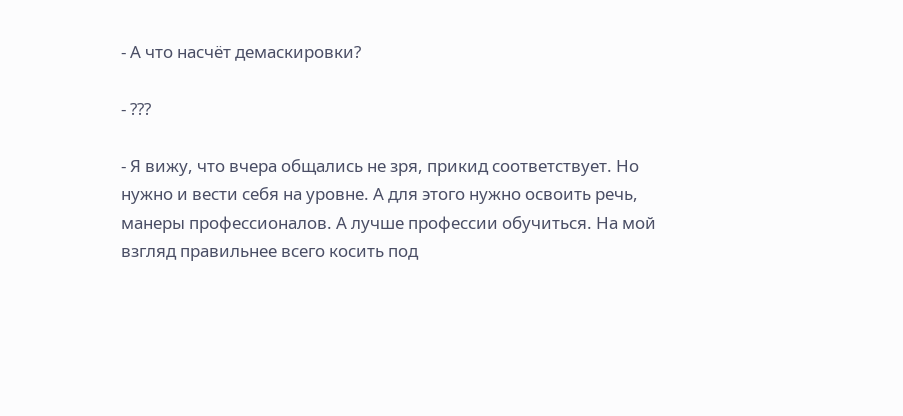- А что насчёт демаскировки?

- ???

- Я вижу, что вчера общались не зря, прикид соответствует. Но нужно и вести себя на уровне. А для этого нужно освоить речь, манеры профессионалов. А лучше профессии обучиться. На мой взгляд правильнее всего косить под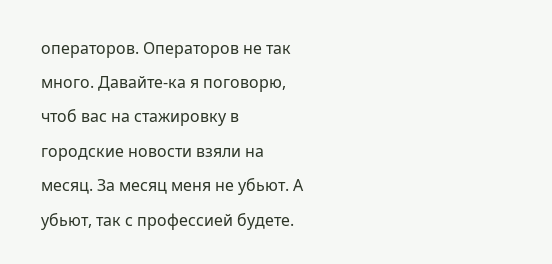операторов. Операторов не так много. Давайте-ка я поговорю, чтоб вас на стажировку в городские новости взяли на месяц. За месяц меня не убьют. А убьют, так с профессией будете.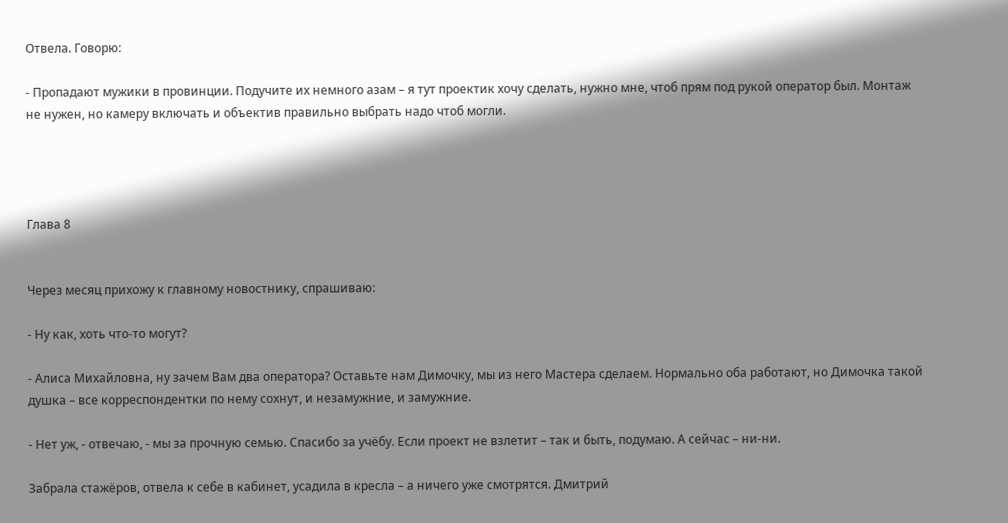Отвела. Говорю:

- Пропадают мужики в провинции. Подучите их немного азам – я тут проектик хочу сделать, нужно мне, чтоб прям под рукой оператор был. Монтаж не нужен, но камеру включать и объектив правильно выбрать надо чтоб могли.




Глава 8


Через месяц прихожу к главному новостнику, спрашиваю:

- Ну как, хоть что-то могут?

- Алиса Михайловна, ну зачем Вам два оператора? Оставьте нам Димочку, мы из него Мастера сделаем. Нормально оба работают, но Димочка такой душка – все корреспондентки по нему сохнут, и незамужние, и замужние.

- Нет уж, - отвечаю, - мы за прочную семью. Спасибо за учёбу. Если проект не взлетит – так и быть, подумаю. А сейчас – ни-ни.

Забрала стажёров, отвела к себе в кабинет, усадила в кресла – а ничего уже смотрятся. Дмитрий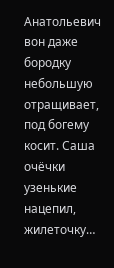Анатольевич вон даже бородку небольшую отращивает, под богему косит. Саша очёчки узенькие нацепил, жилеточку…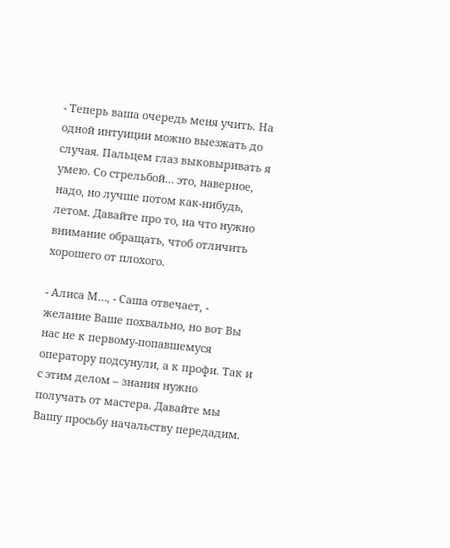- Теперь ваша очередь меня учить. На одной интуиции можно выезжать до случая. Пальцем глаз выковыривать я умею. Со стрельбой… это, наверное, надо, но лучше потом как-нибудь, летом. Давайте про то, на что нужно внимание обращать, чтоб отличить хорошего от плохого.

- Алиса М…, - Саша отвечает, - желание Ваше похвально, но вот Вы нас не к первому-попавшемуся оператору подсунули, а к профи. Так и с этим делом – знания нужно получать от мастера. Давайте мы Вашу просьбу начальству передадим.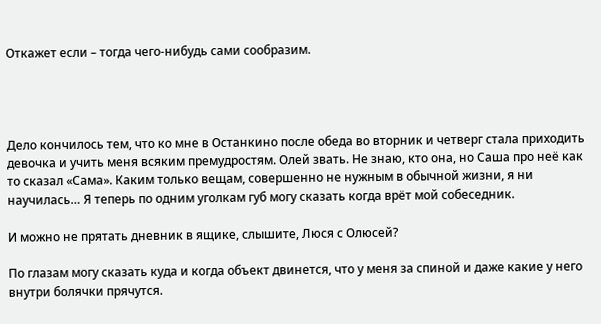Откажет если – тогда чего-нибудь сами сообразим.




Дело кончилось тем, что ко мне в Останкино после обеда во вторник и четверг стала приходить девочка и учить меня всяким премудростям. Олей звать. Не знаю, кто она, но Саша про неё как то сказал «Сама». Каким только вещам, совершенно не нужным в обычной жизни, я ни научилась… Я теперь по одним уголкам губ могу сказать когда врёт мой собеседник.

И можно не прятать дневник в ящике, слышите, Люся с Олюсей?

По глазам могу сказать куда и когда объект двинется, что у меня за спиной и даже какие у него внутри болячки прячутся.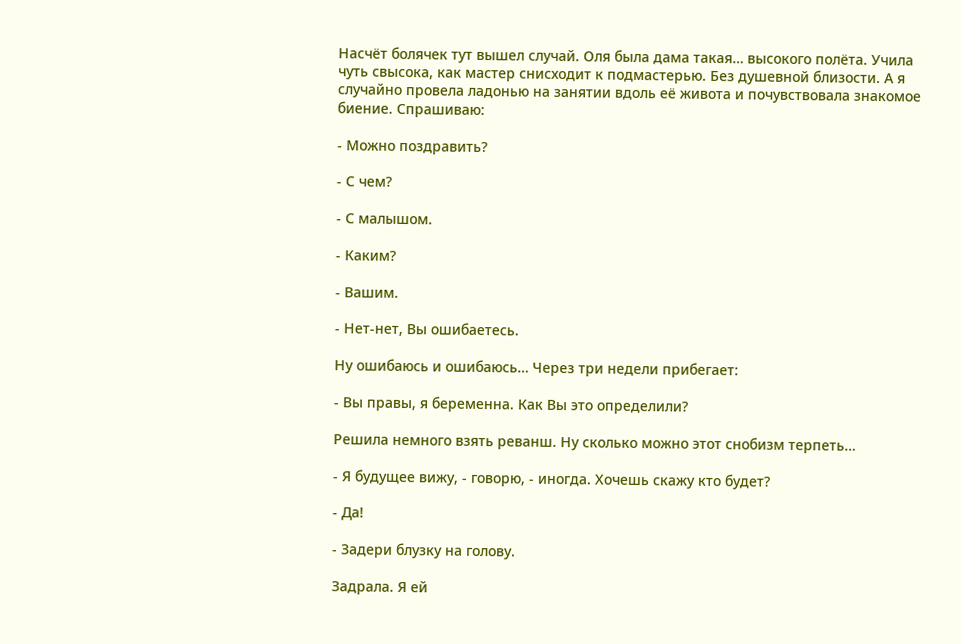Насчёт болячек тут вышел случай. Оля была дама такая… высокого полёта. Учила чуть свысока, как мастер снисходит к подмастерью. Без душевной близости. А я случайно провела ладонью на занятии вдоль её живота и почувствовала знакомое биение. Спрашиваю:

- Можно поздравить?

- С чем?

- С малышом.

- Каким?

- Вашим.

- Нет-нет, Вы ошибаетесь.

Ну ошибаюсь и ошибаюсь… Через три недели прибегает:

- Вы правы, я беременна. Как Вы это определили?

Решила немного взять реванш. Ну сколько можно этот снобизм терпеть…

- Я будущее вижу, - говорю, - иногда. Хочешь скажу кто будет?

- Да!

- Задери блузку на голову.

Задрала. Я ей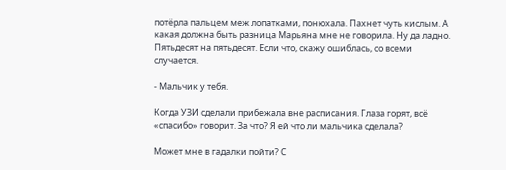потёрла пальцем меж лопатками, понюхала. Пахнет чуть кислым. А какая должна быть разница Марьяна мне не говорила. Ну да ладно. Пятьдесят на пятьдесят. Если что, скажу ошиблась, со всеми случается.

- Мальчик у тебя.

Когда УЗИ сделали прибежала вне расписания. Глаза горят, всё «спасибо» говорит. За что? Я ей что ли мальчика сделала?

Может мне в гадалки пойти? С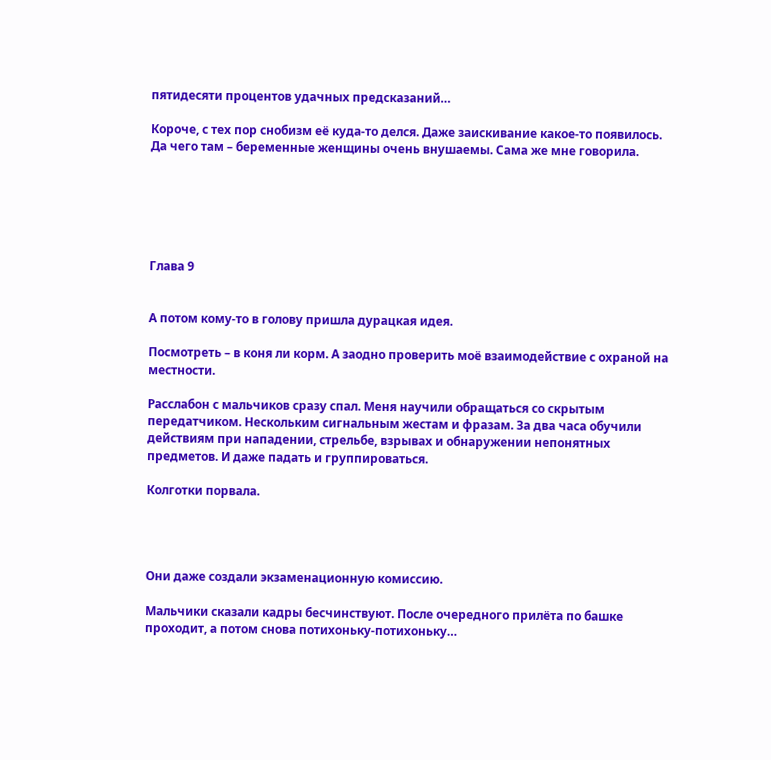пятидесяти процентов удачных предсказаний…

Короче, с тех пор снобизм её куда-то делся. Даже заискивание какое-то появилось. Да чего там – беременные женщины очень внушаемы. Сама же мне говорила.






Глава 9


А потом кому-то в голову пришла дурацкая идея.

Посмотреть – в коня ли корм. А заодно проверить моё взаимодействие с охраной на местности.

Расслабон с мальчиков сразу спал. Меня научили обращаться со скрытым передатчиком. Нескольким сигнальным жестам и фразам. За два часа обучили действиям при нападении, стрельбе, взрывах и обнаружении непонятных предметов. И даже падать и группироваться.

Колготки порвала.




Они даже создали экзаменационную комиссию.

Мальчики сказали кадры бесчинствуют. После очередного прилёта по башке проходит, а потом снова потихоньку-потихоньку…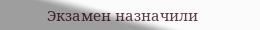Экзамен назначили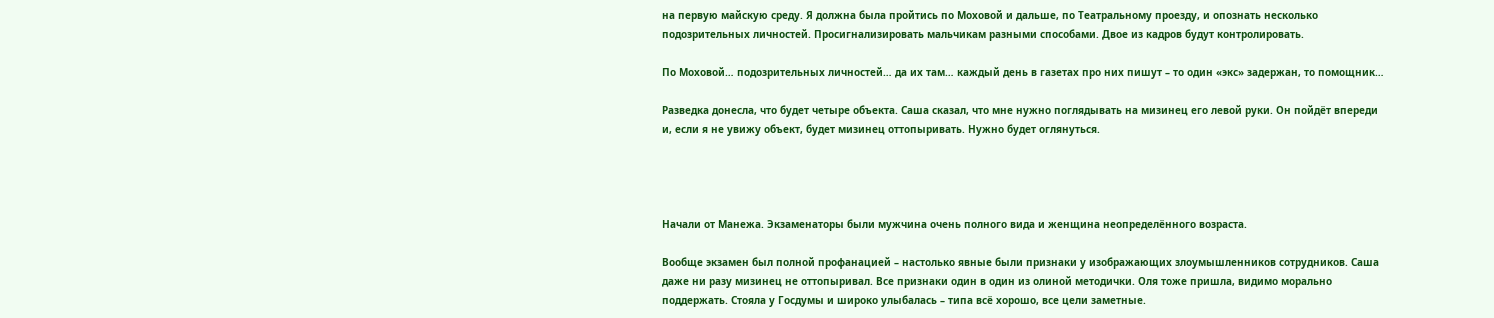на первую майскую среду. Я должна была пройтись по Моховой и дальше, по Театральному проезду, и опознать несколько подозрительных личностей. Просигнализировать мальчикам разными способами. Двое из кадров будут контролировать.

По Моховой… подозрительных личностей… да их там… каждый день в газетах про них пишут – то один «экс» задержан, то помощник…

Разведка донесла, что будет четыре объекта. Саша сказал, что мне нужно поглядывать на мизинец его левой руки. Он пойдёт впереди и, если я не увижу объект, будет мизинец оттопыривать. Нужно будет оглянуться.




Начали от Манежа. Экзаменаторы были мужчина очень полного вида и женщина неопределённого возраста.

Вообще экзамен был полной профанацией – настолько явные были признаки у изображающих злоумышленников сотрудников. Саша даже ни разу мизинец не оттопыривал. Все признаки один в один из олиной методички. Оля тоже пришла, видимо морально поддержать. Стояла у Госдумы и широко улыбалась – типа всё хорошо, все цели заметные.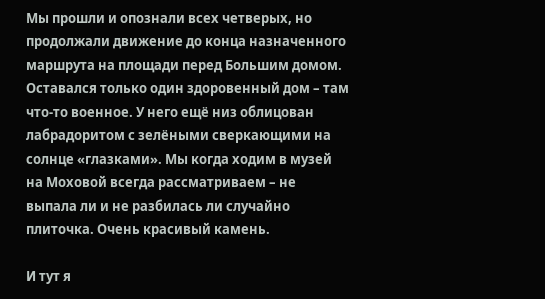Мы прошли и опознали всех четверых, но продолжали движение до конца назначенного маршрута на площади перед Большим домом. Оставался только один здоровенный дом – там что-то военное. У него ещё низ облицован лабрадоритом с зелёными сверкающими на солнце «глазками». Мы когда ходим в музей на Моховой всегда рассматриваем – не выпала ли и не разбилась ли случайно плиточка. Очень красивый камень.

И тут я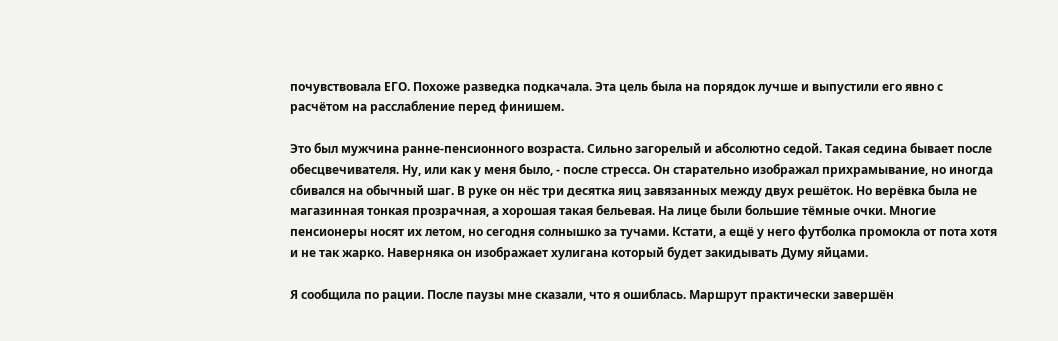почувствовала ЕГО. Похоже разведка подкачала. Эта цель была на порядок лучше и выпустили его явно с расчётом на расслабление перед финишем.

Это был мужчина ранне-пенсионного возраста. Сильно загорелый и абсолютно седой. Такая седина бывает после обесцвечивателя. Ну, или как у меня было, - после стресса. Он старательно изображал прихрамывание, но иногда сбивался на обычный шаг. В руке он нёс три десятка яиц завязанных между двух решёток. Но верёвка была не магазинная тонкая прозрачная, а хорошая такая бельевая. На лице были большие тёмные очки. Многие пенсионеры носят их летом, но сегодня солнышко за тучами. Кстати, а ещё у него футболка промокла от пота хотя и не так жарко. Наверняка он изображает хулигана который будет закидывать Думу яйцами.

Я сообщила по рации. После паузы мне сказали, что я ошиблась. Маршрут практически завершён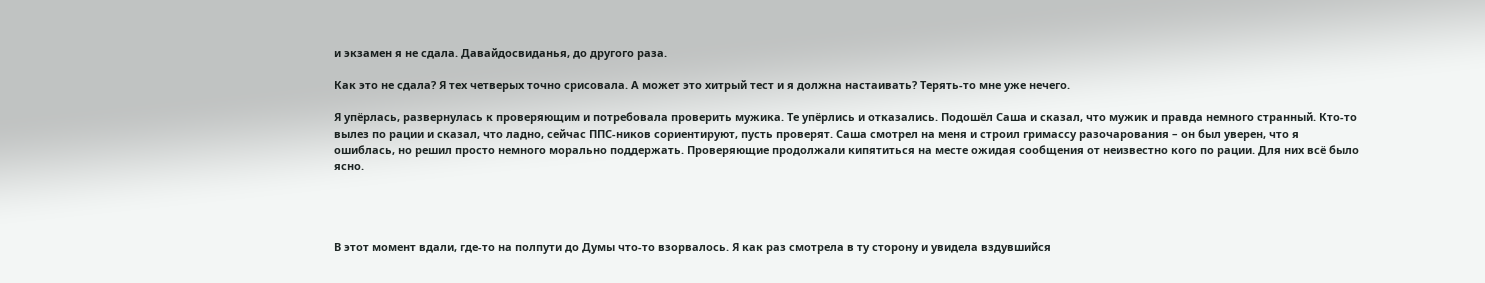и экзамен я не сдала. Давайдосвиданья, до другого раза.

Как это не сдала? Я тех четверых точно срисовала. А может это хитрый тест и я должна настаивать? Терять-то мне уже нечего.

Я упёрлась, развернулась к проверяющим и потребовала проверить мужика. Те упёрлись и отказались. Подошёл Саша и сказал, что мужик и правда немного странный. Кто-то вылез по рации и сказал, что ладно, сейчас ППС-ников сориентируют, пусть проверят. Саша смотрел на меня и строил гримассу разочарования – он был уверен, что я ошиблась, но решил просто немного морально поддержать. Проверяющие продолжали кипятиться на месте ожидая сообщения от неизвестно кого по рации. Для них всё было ясно.




В этот момент вдали, где-то на полпути до Думы что-то взорвалось. Я как раз смотрела в ту сторону и увидела вздувшийся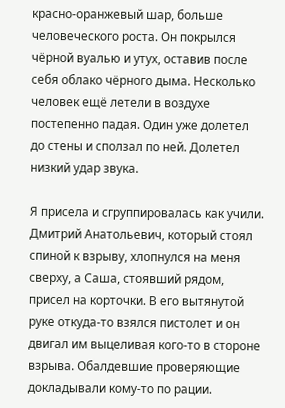красно-оранжевый шар, больше человеческого роста. Он покрылся чёрной вуалью и утух, оставив после себя облако чёрного дыма. Несколько человек ещё летели в воздухе постепенно падая. Один уже долетел до стены и сползал по ней. Долетел низкий удар звука.

Я присела и сгруппировалась как учили. Дмитрий Анатольевич, который стоял спиной к взрыву, хлопнулся на меня сверху, а Саша, стоявший рядом, присел на корточки. В его вытянутой руке откуда-то взялся пистолет и он двигал им выцеливая кого-то в стороне взрыва. Обалдевшие проверяющие докладывали кому-то по рации.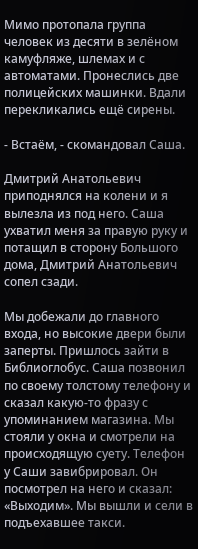Мимо протопала группа человек из десяти в зелёном камуфляже, шлемах и с автоматами. Пронеслись две полицейских машинки. Вдали перекликались ещё сирены.

- Встаём, - скомандовал Саша.

Дмитрий Анатольевич приподнялся на колени и я вылезла из под него. Саша ухватил меня за правую руку и потащил в сторону Большого дома, Дмитрий Анатольевич сопел сзади.

Мы добежали до главного входа, но высокие двери были заперты. Пришлось зайти в Библиоглобус. Саша позвонил по своему толстому телефону и сказал какую-то фразу с упоминанием магазина. Мы стояли у окна и смотрели на происходящую суету. Телефон у Саши завибрировал. Он посмотрел на него и сказал: «Выходим». Мы вышли и сели в подъехавшее такси.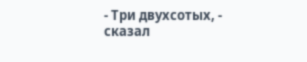- Три двухсотых, - сказал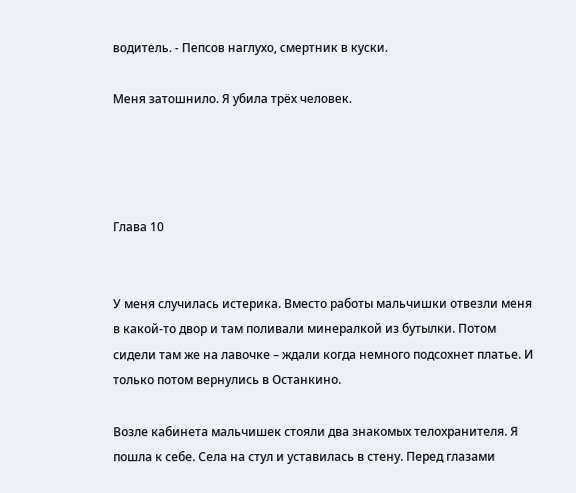водитель. - Пепсов наглухо, смертник в куски.

Меня затошнило. Я убила трёх человек.




Глава 10


У меня случилась истерика. Вместо работы мальчишки отвезли меня в какой-то двор и там поливали минералкой из бутылки. Потом сидели там же на лавочке – ждали когда немного подсохнет платье. И только потом вернулись в Останкино.

Возле кабинета мальчишек стояли два знакомых телохранителя. Я пошла к себе. Села на стул и уставилась в стену. Перед глазами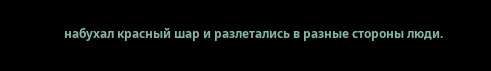набухал красный шар и разлетались в разные стороны люди.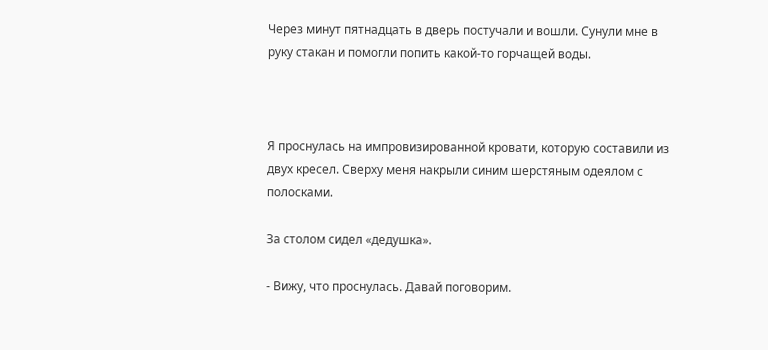Через минут пятнадцать в дверь постучали и вошли. Сунули мне в руку стакан и помогли попить какой-то горчащей воды.



Я проснулась на импровизированной кровати, которую составили из двух кресел. Сверху меня накрыли синим шерстяным одеялом с полосками.

За столом сидел «дедушка».

- Вижу, что проснулась. Давай поговорим.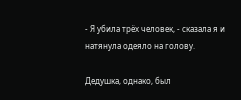- Я убила трёх человек, - сказала я и натянула одеяло на голову.

Дедушка, однако, был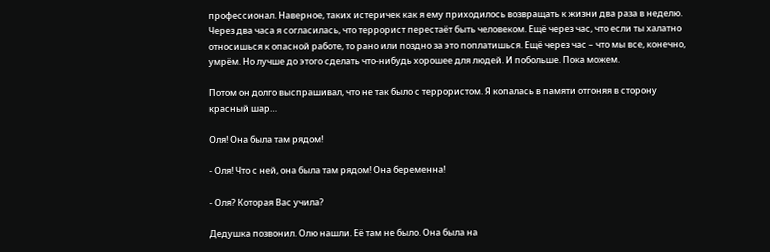профессионал. Наверное, таких истеричек как я ему приходилось возвращать к жизни два раза в неделю. Через два часа я согласилась, что террорист перестаёт быть человеком. Ещё через час, что если ты халатно относишься к опасной работе, то рано или поздно за это поплатишься. Ещё через час – что мы все, конечно, умрём. Но лучше до этого сделать что-нибудь хорошее для людей. И побольше. Пока можем.

Потом он долго выспрашивал, что не так было с террористом. Я копалась в памяти отгоняя в сторону красный шар…

Оля! Она была там рядом!

- Оля! Что с ней, она была там рядом! Она беременна!

- Оля? Которая Вас учила?

Дедушка позвонил. Олю нашли. Её там не было. Она была на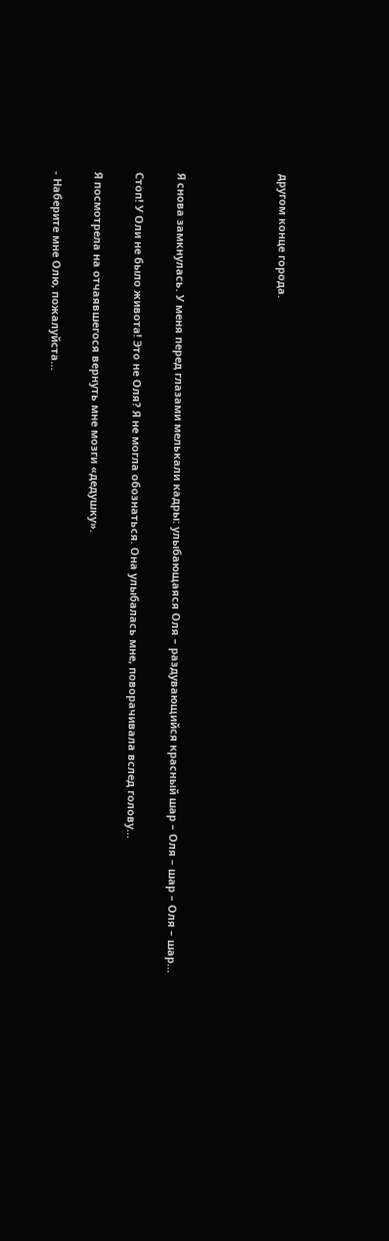другом конце города.




Я снова замкнулась. У меня перед глазами мелькали кадры: улыбающаяся Оля – раздувающийся красный шар – Оля – шар – Оля – шар…

Стоп! У Оли не было живота! Это не Оля? Я не могла обознаться. Она улыбалась мне, поворачивала вслед голову…

Я посмотрела на отчаявшегося вернуть мне мозги «дедушку».

- Наберите мне Олю, пожалуйста…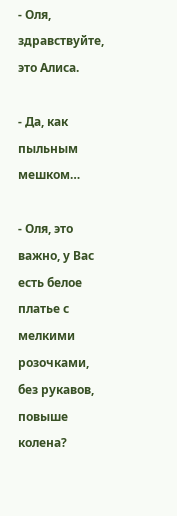- Оля, здравствуйте, это Алиса.

- Да, как пыльным мешком…

- Оля, это важно, у Вас есть белое платье с мелкими розочками, без рукавов, повыше колена?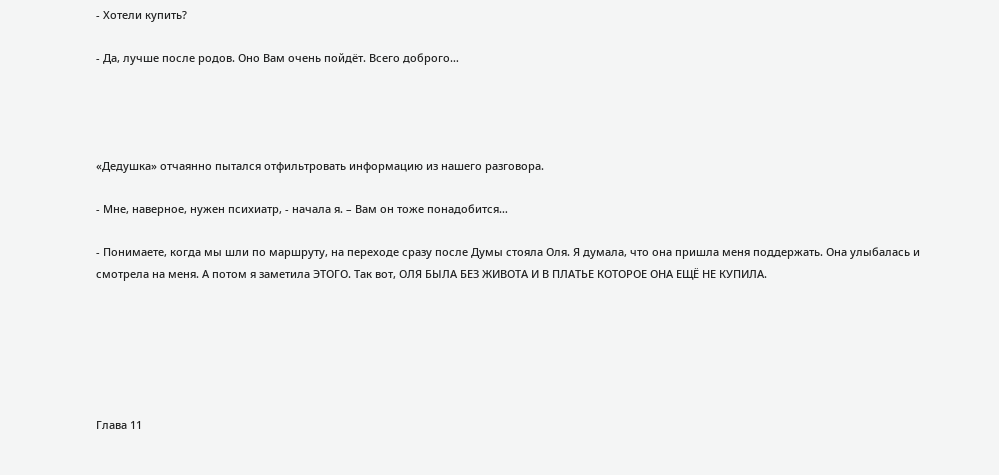- Хотели купить?

- Да, лучше после родов. Оно Вам очень пойдёт. Всего доброго…




«Дедушка» отчаянно пытался отфильтровать информацию из нашего разговора.

- Мне, наверное, нужен психиатр, - начала я. – Вам он тоже понадобится…

- Понимаете, когда мы шли по маршруту, на переходе сразу после Думы стояла Оля. Я думала, что она пришла меня поддержать. Она улыбалась и смотрела на меня. А потом я заметила ЭТОГО. Так вот, ОЛЯ БЫЛА БЕЗ ЖИВОТА И В ПЛАТЬЕ КОТОРОЕ ОНА ЕЩЁ НЕ КУПИЛА.






Глава 11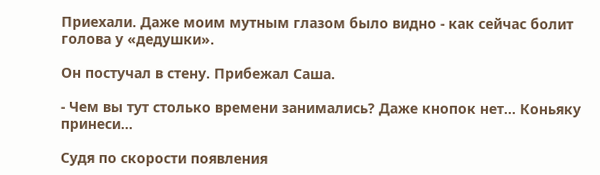Приехали. Даже моим мутным глазом было видно - как сейчас болит голова у «дедушки».

Он постучал в стену. Прибежал Саша.

- Чем вы тут столько времени занимались? Даже кнопок нет… Коньяку принеси…

Судя по скорости появления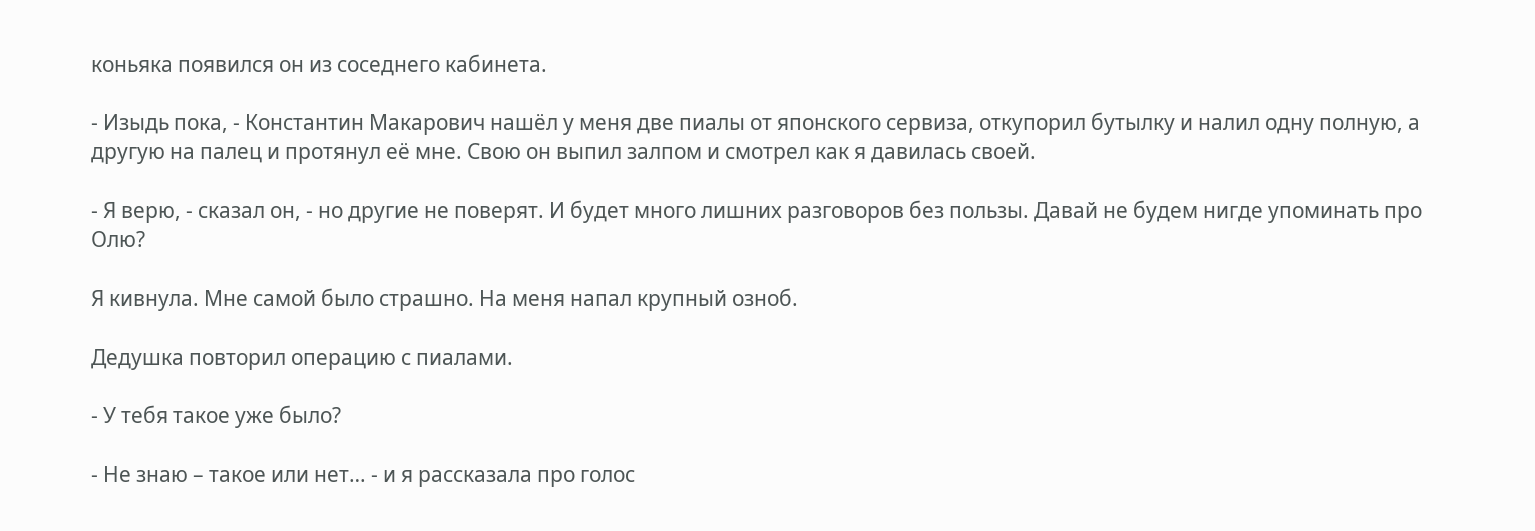коньяка появился он из соседнего кабинета.

- Изыдь пока, - Константин Макарович нашёл у меня две пиалы от японского сервиза, откупорил бутылку и налил одну полную, а другую на палец и протянул её мне. Свою он выпил залпом и смотрел как я давилась своей.

- Я верю, - сказал он, - но другие не поверят. И будет много лишних разговоров без пользы. Давай не будем нигде упоминать про Олю?

Я кивнула. Мне самой было страшно. На меня напал крупный озноб.

Дедушка повторил операцию с пиалами.

- У тебя такое уже было?

- Не знаю – такое или нет… - и я рассказала про голос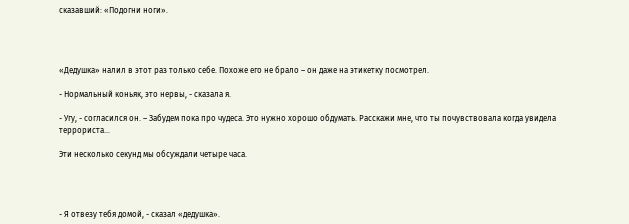сказавший: «Подогни ноги».




«Дедушка» налил в этот раз только себе. Похоже его не брало – он даже на этикетку посмотрел.

- Нормальный коньяк, это нервы, - сказала я.

- Угу, - согласился он. – Забудем пока про чудеса. Это нужно хорошо обдумать. Расскажи мне, что ты почувствовала когда увидела террориста…

Эти несколько секунд мы обсуждали четыре часа.




- Я отвезу тебя домой, - сказал «дедушка».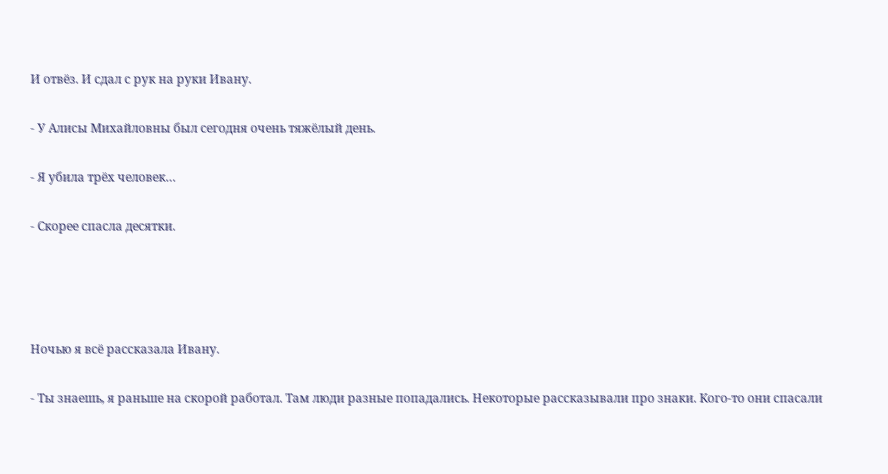И отвёз. И сдал с рук на руки Ивану.

- У Алисы Михайловны был сегодня очень тяжёлый день.

- Я убила трёх человек…

- Скорее спасла десятки.




Ночью я всё рассказала Ивану.

- Ты знаешь, я раньше на скорой работал. Там люди разные попадались. Некоторые рассказывали про знаки. Кого-то они спасали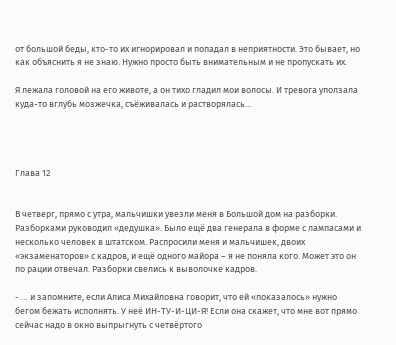от большой беды, кто-то их игнорировал и попадал в неприятности. Это бывает, но как объяснить я не знаю. Нужно просто быть внимательным и не пропускать их.

Я лежала головой на его животе, а он тихо гладил мои волосы. И тревога уползала куда-то вглубь мозжечка, съёживалась и растворялась…




Глава 12


В четверг, прямо с утра, мальчишки увезли меня в Большой дом на разборки. Разборками руководил «дедушка». Было ещё два генерала в форме с лампасами и несколько человек в штатском. Распросили меня и мальчишек, двоих «экзаменаторов» с кадров, и ещё одного майора – я не поняла кого. Может это он по рации отвечал. Разборки свелись к выволочке кадров.

- … и запомните, если Алиса Михайловна говорит, что ей «показалось» нужно бегом бежать исполнять. У неё ИН-ТУ-И-ЦИ-Я! Если она скажет, что мне вот прямо сейчас надо в окно выпрыгнуть с четвёртого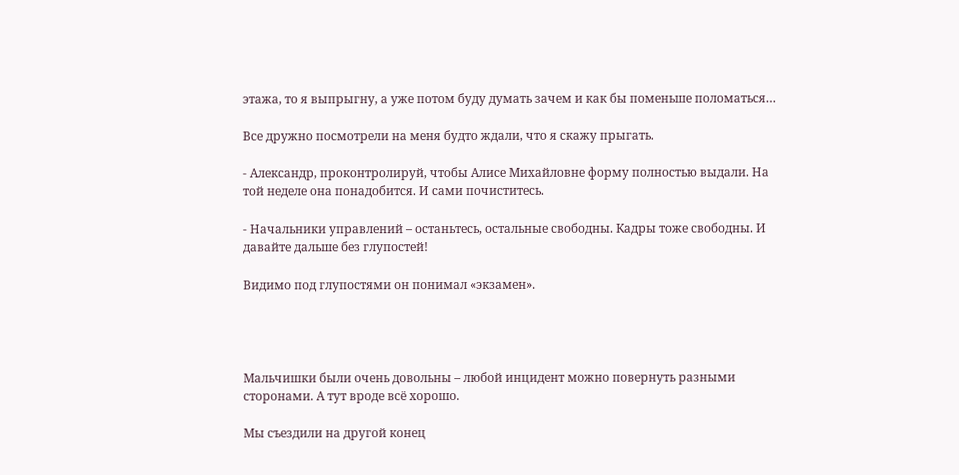этажа, то я выпрыгну, а уже потом буду думать зачем и как бы поменьше поломаться…

Все дружно посмотрели на меня будто ждали, что я скажу прыгать.

- Александр, проконтролируй, чтобы Алисе Михайловне форму полностью выдали. На той неделе она понадобится. И сами почиститесь.

- Начальники управлений – останьтесь, остальные свободны. Кадры тоже свободны. И давайте дальше без глупостей!

Видимо под глупостями он понимал «экзамен».




Мальчишки были очень довольны – любой инцидент можно повернуть разными сторонами. А тут вроде всё хорошо.

Мы съездили на другой конец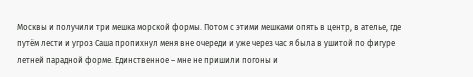Москвы и получили три мешка морской формы. Потом с этими мешками опять в центр, в ателье, где путём лести и угроз Саша пропихнул меня вне очереди и уже через час я была в ушитой по фигуре летней парадной форме. Единственное – мне не пришили погоны и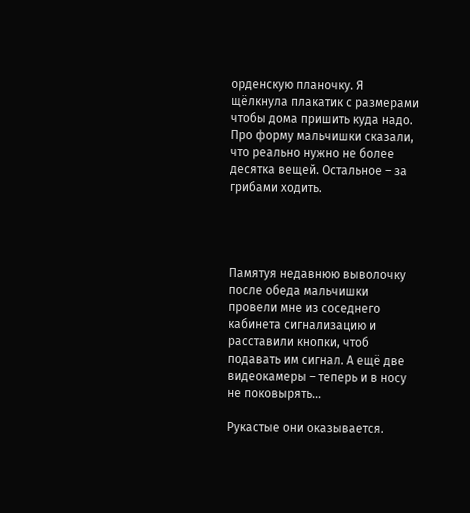орденскую планочку. Я щёлкнула плакатик с размерами чтобы дома пришить куда надо. Про форму мальчишки сказали, что реально нужно не более десятка вещей. Остальное – за грибами ходить.




Памятуя недавнюю выволочку после обеда мальчишки провели мне из соседнего кабинета сигнализацию и расставили кнопки, чтоб подавать им сигнал. А ещё две видеокамеры – теперь и в носу не поковырять…

Рукастые они оказывается.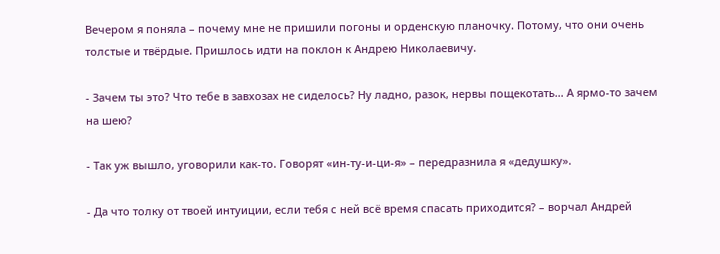Вечером я поняла – почему мне не пришили погоны и орденскую планочку. Потому, что они очень толстые и твёрдые. Пришлось идти на поклон к Андрею Николаевичу.

- Зачем ты это? Что тебе в завхозах не сиделось? Ну ладно, разок, нервы пощекотать… А ярмо-то зачем на шею?

- Так уж вышло, уговорили как-то. Говорят «ин-ту-и-ци-я» – передразнила я «дедушку».

- Да что толку от твоей интуиции, если тебя с ней всё время спасать приходится? – ворчал Андрей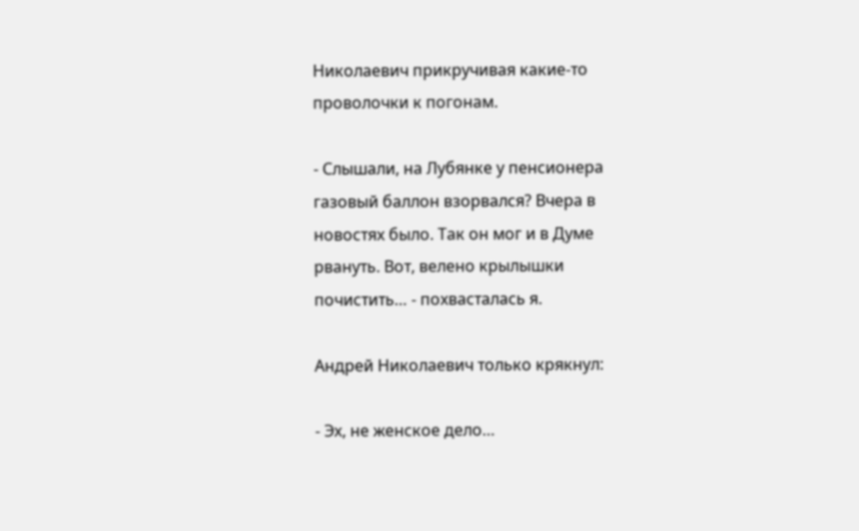Николаевич прикручивая какие-то проволочки к погонам.

- Слышали, на Лубянке у пенсионера газовый баллон взорвался? Вчера в новостях было. Так он мог и в Думе рвануть. Вот, велено крылышки почистить… - похвасталась я.

Андрей Николаевич только крякнул:

- Эх, не женское дело…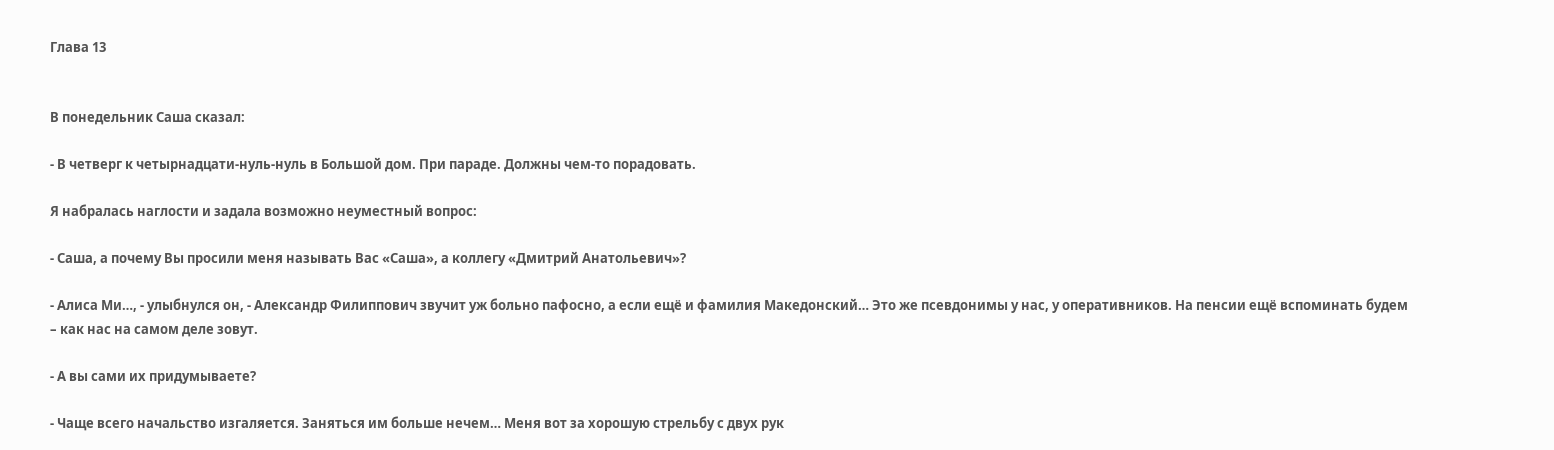Глава 13


В понедельник Саша сказал:

- В четверг к четырнадцати-нуль-нуль в Большой дом. При параде. Должны чем-то порадовать.

Я набралась наглости и задала возможно неуместный вопрос:

- Саша, а почему Вы просили меня называть Вас «Саша», а коллегу «Дмитрий Анатольевич»?

- Алиса Ми…, - улыбнулся он, - Александр Филиппович звучит уж больно пафосно, а если ещё и фамилия Македонский… Это же псевдонимы у нас, у оперативников. На пенсии ещё вспоминать будем – как нас на самом деле зовут.

- А вы сами их придумываете?

- Чаще всего начальство изгаляется. Заняться им больше нечем… Меня вот за хорошую стрельбу с двух рук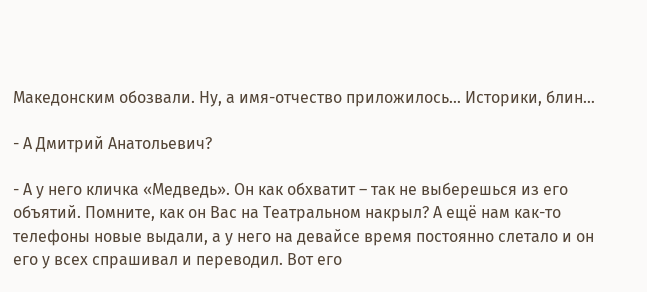Македонским обозвали. Ну, а имя-отчество приложилось… Историки, блин…

- А Дмитрий Анатольевич?

- А у него кличка «Медведь». Он как обхватит – так не выберешься из его объятий. Помните, как он Вас на Театральном накрыл? А ещё нам как-то телефоны новые выдали, а у него на девайсе время постоянно слетало и он его у всех спрашивал и переводил. Вот его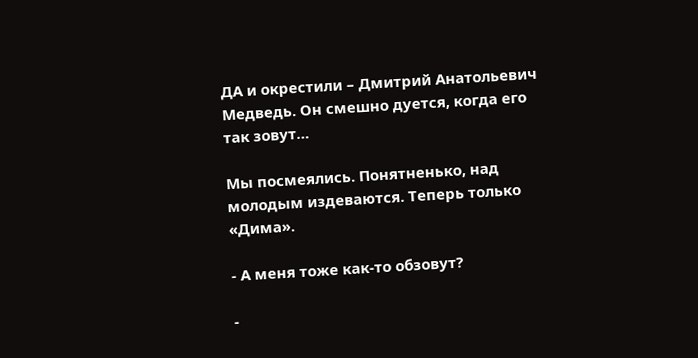ДА и окрестили – Дмитрий Анатольевич Медведь. Он смешно дуется, когда его так зовут…

Мы посмеялись. Понятненько, над молодым издеваются. Теперь только «Дима».

- А меня тоже как-то обзовут?

-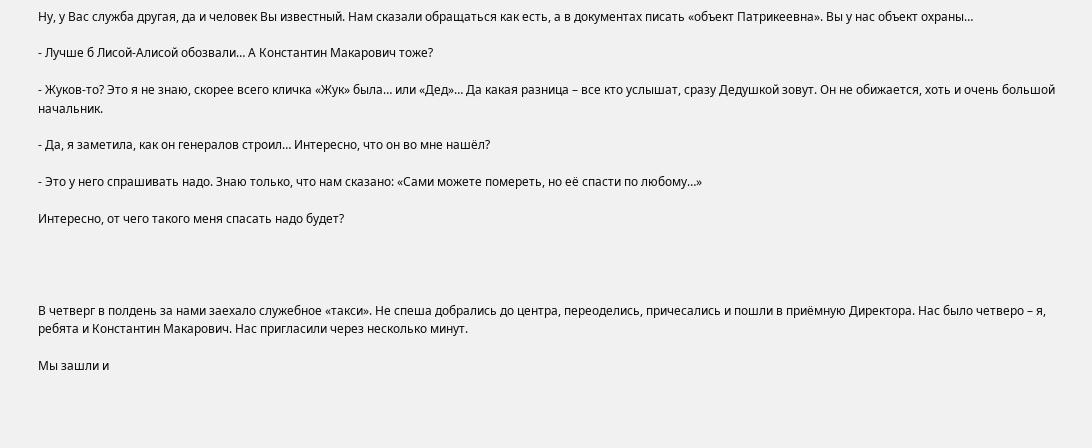Ну, у Вас служба другая, да и человек Вы известный. Нам сказали обращаться как есть, а в документах писать «объект Патрикеевна». Вы у нас объект охраны…

- Лучше б Лисой-Алисой обозвали… А Константин Макарович тоже?

- Жуков-то? Это я не знаю, скорее всего кличка «Жук» была… или «Дед»… Да какая разница – все кто услышат, сразу Дедушкой зовут. Он не обижается, хоть и очень большой начальник.

- Да, я заметила, как он генералов строил… Интересно, что он во мне нашёл?

- Это у него спрашивать надо. Знаю только, что нам сказано: «Сами можете помереть, но её спасти по любому…»

Интересно, от чего такого меня спасать надо будет?




В четверг в полдень за нами заехало служебное «такси». Не спеша добрались до центра, переоделись, причесались и пошли в приёмную Директора. Нас было четверо – я, ребята и Константин Макарович. Нас пригласили через несколько минут.

Мы зашли и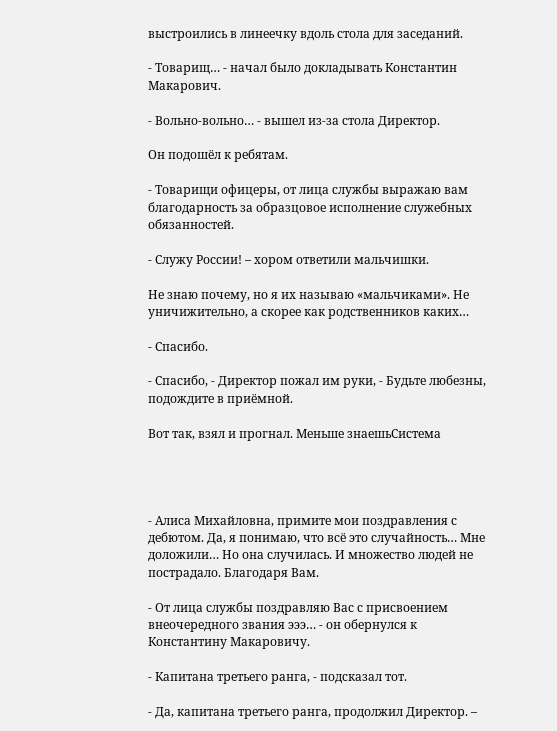выстроились в линеечку вдоль стола для заседаний.

- Товарищ… - начал было докладывать Константин Макарович.

- Вольно-вольно… - вышел из-за стола Директор.

Он подошёл к ребятам.

- Товарищи офицеры, от лица службы выражаю вам благодарность за образцовое исполнение служебных обязанностей.

- Служу России! – хором ответили мальчишки.

Не знаю почему, но я их называю «мальчиками». Не уничижительно, а скорее как родственников каких…

- Спасибо.

- Спасибо, - Директор пожал им руки, - Будьте любезны, подождите в приёмной.

Вот так, взял и прогнал. Меньше знаешьСистема




- Алиса Михайловна, примите мои поздравления с дебютом. Да, я понимаю, что всё это случайность… Мне доложили… Но она случилась. И множество людей не пострадало. Благодаря Вам.

- От лица службы поздравляю Вас с присвоением внеочередного звания эээ… - он обернулся к Константину Макаровичу.

- Капитана третьего ранга, - подсказал тот.

- Да, капитана третьего ранга, продолжил Директор. –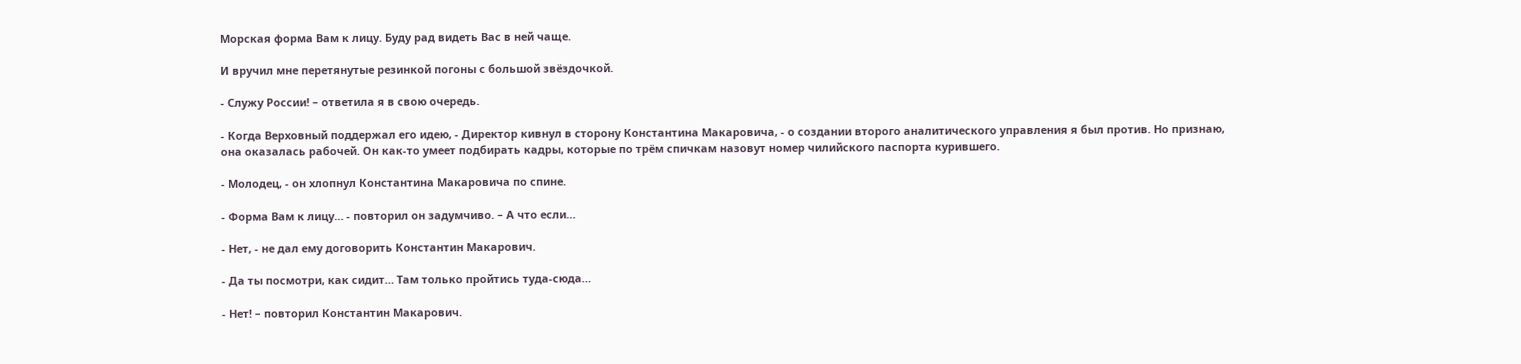Морская форма Вам к лицу. Буду рад видеть Вас в ней чаще.

И вручил мне перетянутые резинкой погоны с большой звёздочкой.

- Служу России! – ответила я в свою очередь.

- Когда Верховный поддержал его идею, - Директор кивнул в сторону Константина Макаровича, - о создании второго аналитического управления я был против. Но признаю, она оказалась рабочей. Он как-то умеет подбирать кадры, которые по трём спичкам назовут номер чилийского паспорта курившего.

- Молодец, - он хлопнул Константина Макаровича по спине.

- Форма Вам к лицу… - повторил он задумчиво. – А что если…

- Нет, - не дал ему договорить Константин Макарович.

- Да ты посмотри, как сидит… Там только пройтись туда-сюда…

- Нет! – повторил Константин Макарович.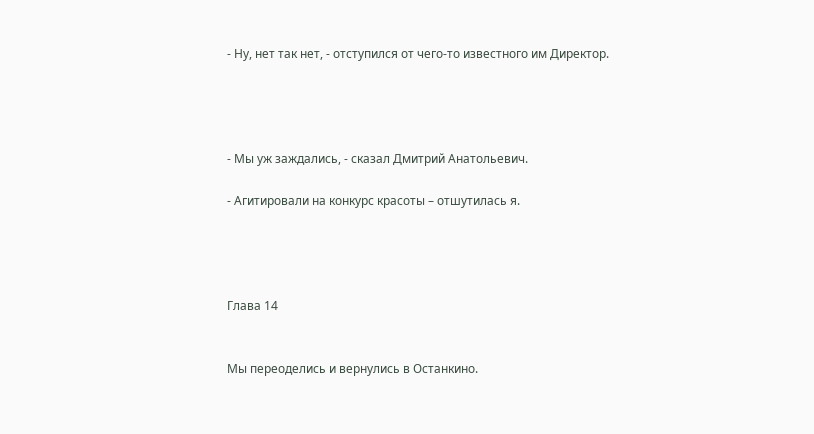- Ну, нет так нет, - отступился от чего-то известного им Директор.




- Мы уж заждались, - сказал Дмитрий Анатольевич.

- Агитировали на конкурс красоты – отшутилась я.




Глава 14


Мы переоделись и вернулись в Останкино.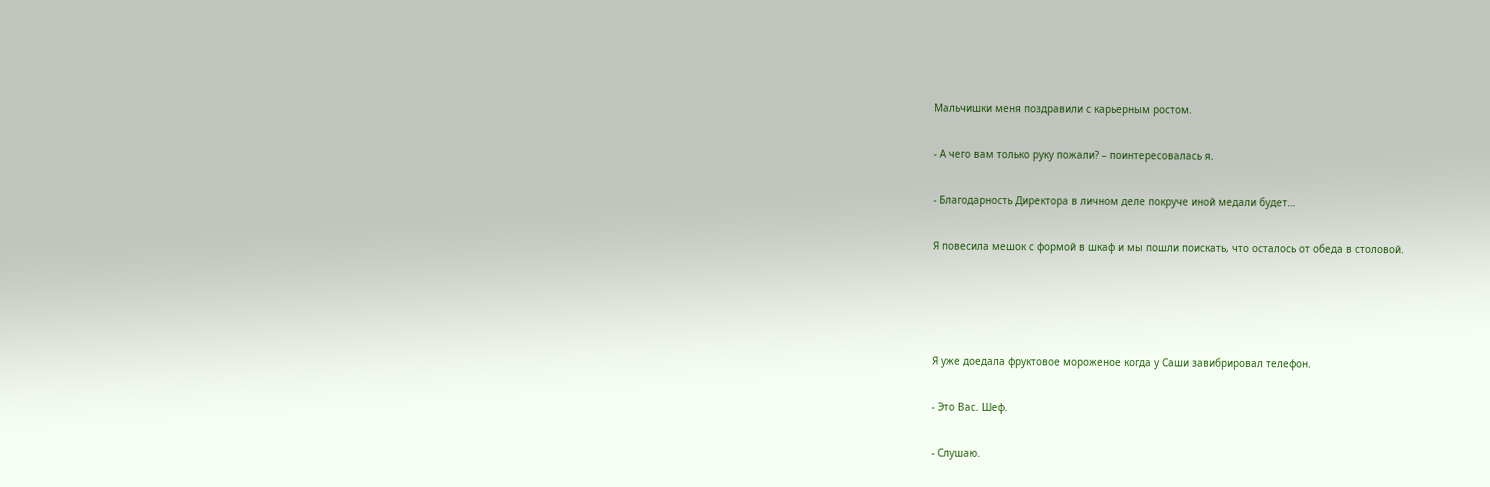Мальчишки меня поздравили с карьерным ростом.

- А чего вам только руку пожали? – поинтересовалась я.

- Благодарность Директора в личном деле покруче иной медали будет…

Я повесила мешок с формой в шкаф и мы пошли поискать, что осталось от обеда в столовой.




Я уже доедала фруктовое мороженое когда у Саши завибрировал телефон.

- Это Вас. Шеф.

- Слушаю.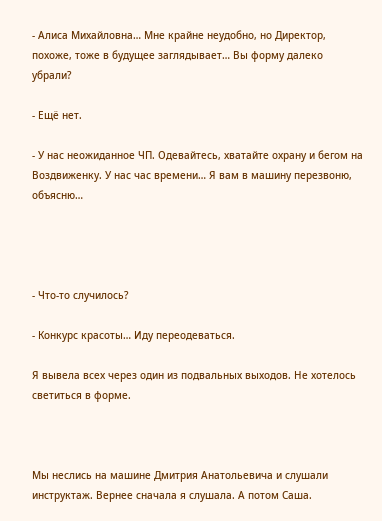- Алиса Михайловна… Мне крайне неудобно, но Директор, похоже, тоже в будущее заглядывает… Вы форму далеко убрали?

- Ещё нет.

- У нас неожиданное ЧП. Одевайтесь, хватайте охрану и бегом на Воздвиженку. У нас час времени… Я вам в машину перезвоню, объясню…




- Что-то случилось?

- Конкурс красоты… Иду переодеваться.

Я вывела всех через один из подвальных выходов. Не хотелось светиться в форме.



Мы неслись на машине Дмитрия Анатольевича и слушали инструктаж. Вернее сначала я слушала. А потом Саша.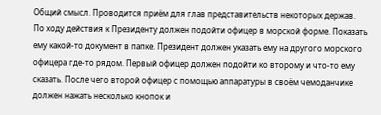Общий смысл. Проводится приём для глав представительств некоторых держав. По ходу действия к Президенту должен подойти офицер в морской форме. Показать ему какой-то документ в папке. Президент должен указать ему на другого морского офицера где-то рядом. Первый офицер должен подойти ко второму и что-то ему сказать. После чего второй офицер с помощью аппаратуры в своём чемоданчике должен нажать несколько кнопок и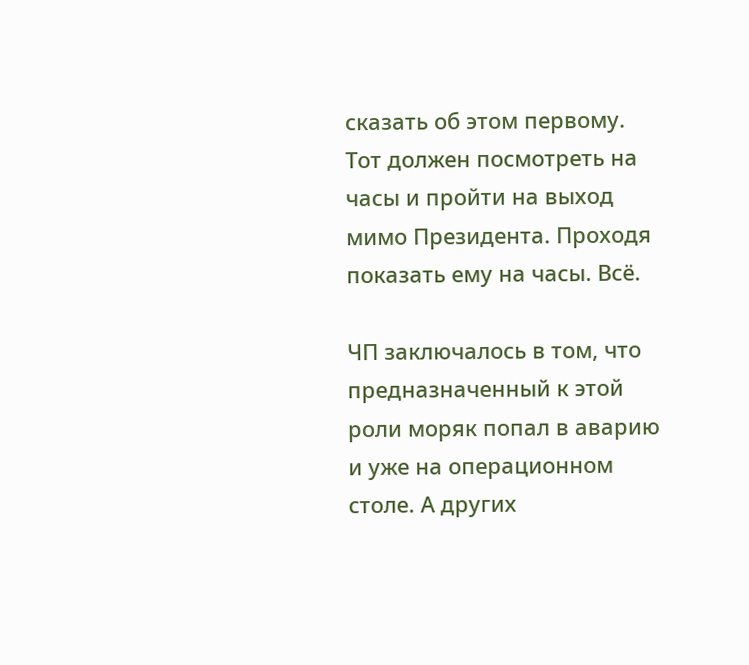сказать об этом первому. Тот должен посмотреть на часы и пройти на выход мимо Президента. Проходя показать ему на часы. Всё.

ЧП заключалось в том, что предназначенный к этой роли моряк попал в аварию и уже на операционном столе. А других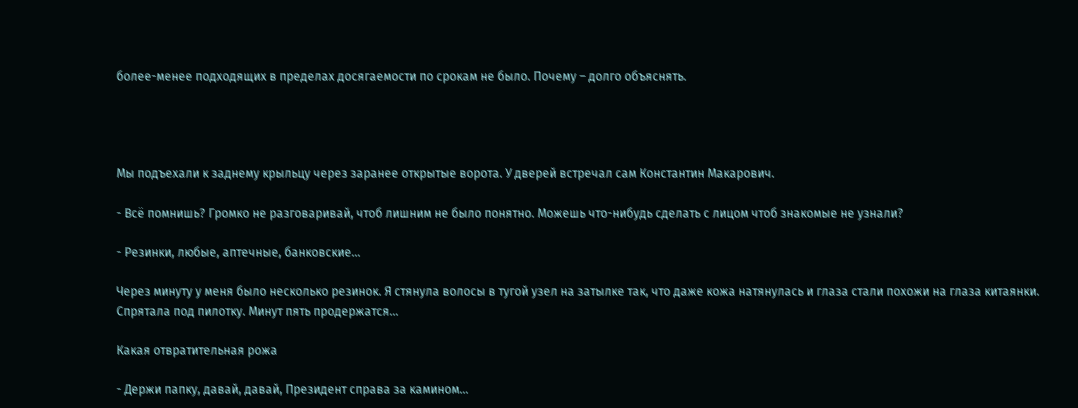более-менее подходящих в пределах досягаемости по срокам не было. Почему – долго объяснять.




Мы подъехали к заднему крыльцу через заранее открытые ворота. У дверей встречал сам Константин Макарович.

- Всё помнишь? Громко не разговаривай, чтоб лишним не было понятно. Можешь что-нибудь сделать с лицом чтоб знакомые не узнали?

- Резинки, любые, аптечные, банковские…

Через минуту у меня было несколько резинок. Я стянула волосы в тугой узел на затылке так, что даже кожа натянулась и глаза стали похожи на глаза китаянки. Спрятала под пилотку. Минут пять продержатся…

Какая отвратительная рожа

- Держи папку, давай, давай, Президент справа за камином…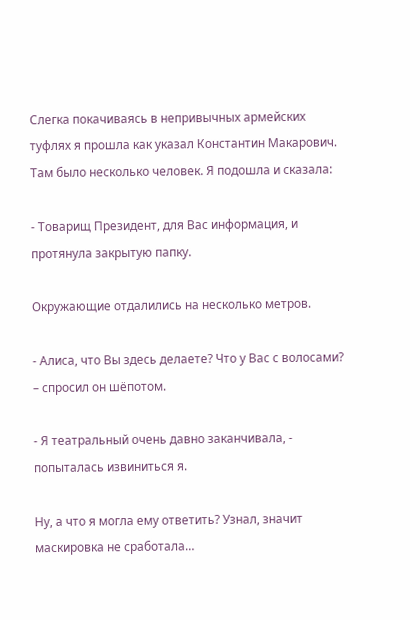Слегка покачиваясь в непривычных армейских туфлях я прошла как указал Константин Макарович. Там было несколько человек. Я подошла и сказала:

- Товарищ Президент, для Вас информация, и протянула закрытую папку.

Окружающие отдалились на несколько метров.

- Алиса, что Вы здесь делаете? Что у Вас с волосами? – спросил он шёпотом.

- Я театральный очень давно заканчивала, - попыталась извиниться я.

Ну, а что я могла ему ответить? Узнал, значит маскировка не сработала…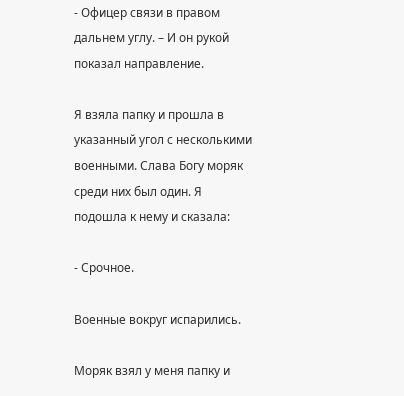- Офицер связи в правом дальнем углу. – И он рукой показал направление.

Я взяла папку и прошла в указанный угол с несколькими военными. Слава Богу моряк среди них был один. Я подошла к нему и сказала:

- Срочное.

Военные вокруг испарились.

Моряк взял у меня папку и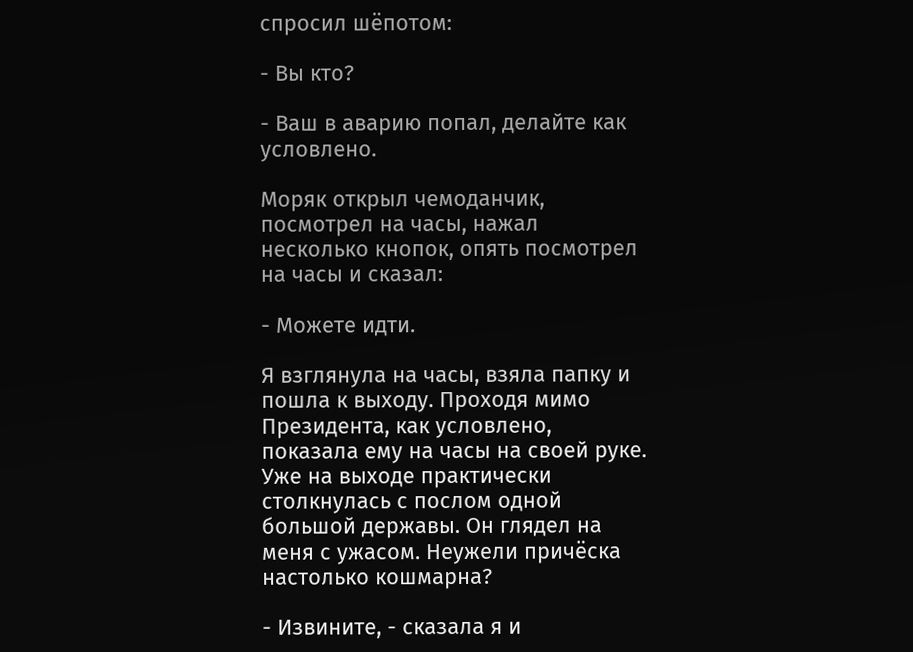спросил шёпотом:

- Вы кто?

- Ваш в аварию попал, делайте как условлено.

Моряк открыл чемоданчик, посмотрел на часы, нажал несколько кнопок, опять посмотрел на часы и сказал:

- Можете идти.

Я взглянула на часы, взяла папку и пошла к выходу. Проходя мимо Президента, как условлено, показала ему на часы на своей руке. Уже на выходе практически столкнулась с послом одной большой державы. Он глядел на меня с ужасом. Неужели причёска настолько кошмарна?

- Извините, - сказала я и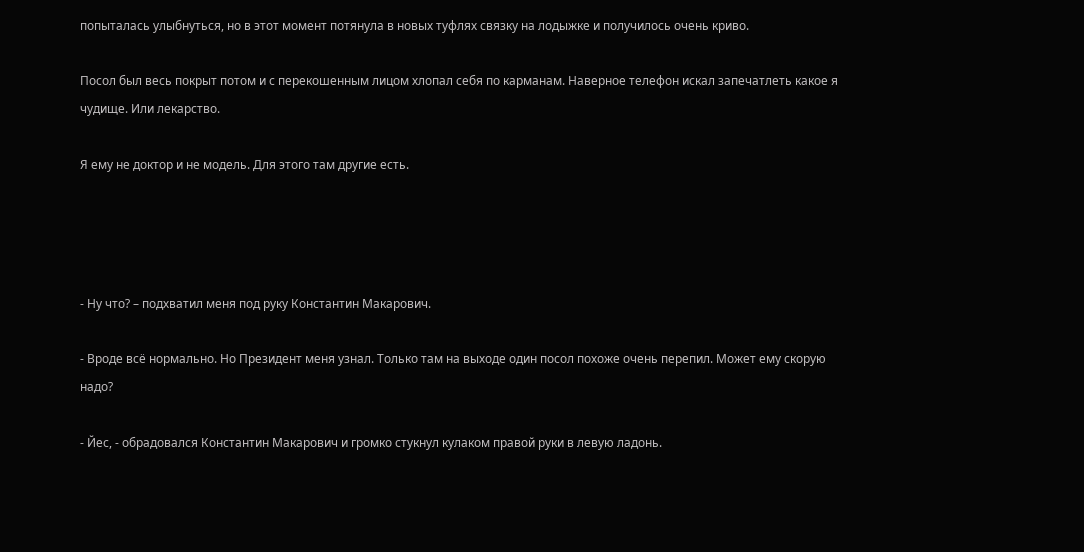попыталась улыбнуться, но в этот момент потянула в новых туфлях связку на лодыжке и получилось очень криво.

Посол был весь покрыт потом и с перекошенным лицом хлопал себя по карманам. Наверное телефон искал запечатлеть какое я чудище. Или лекарство.

Я ему не доктор и не модель. Для этого там другие есть.




- Ну что? – подхватил меня под руку Константин Макарович.

- Вроде всё нормально. Но Президент меня узнал. Только там на выходе один посол похоже очень перепил. Может ему скорую надо?

- Йес, - обрадовался Константин Макарович и громко стукнул кулаком правой руки в левую ладонь.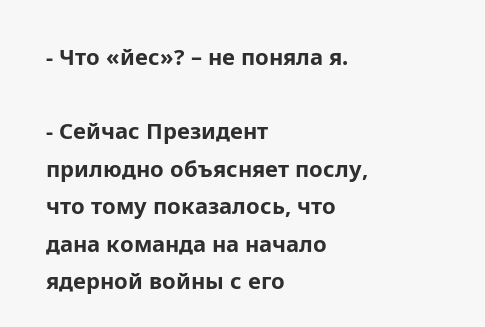- Что «йес»? – не поняла я.

- Сейчас Президент прилюдно объясняет послу, что тому показалось, что дана команда на начало ядерной войны с его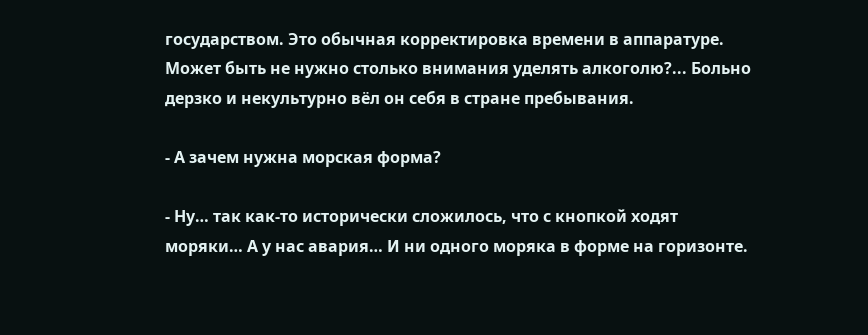государством. Это обычная корректировка времени в аппаратуре. Может быть не нужно столько внимания уделять алкоголю?... Больно дерзко и некультурно вёл он себя в стране пребывания.

- А зачем нужна морская форма?

- Ну… так как-то исторически сложилось, что с кнопкой ходят моряки… А у нас авария… И ни одного моряка в форме на горизонте.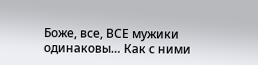Боже, все, ВСЕ мужики одинаковы… Как с ними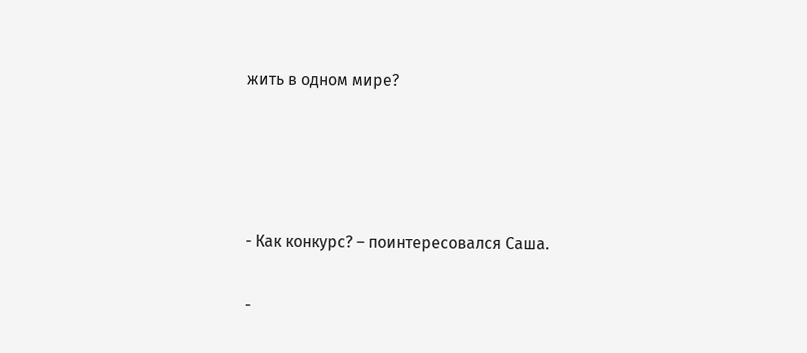жить в одном мире?




- Как конкурс? – поинтересовался Саша.

-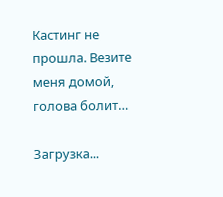Кастинг не прошла. Везите меня домой, голова болит…

Загрузка...